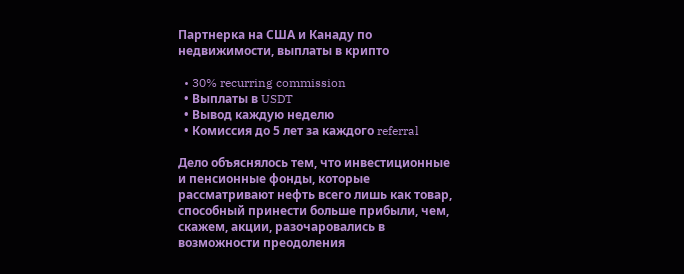Партнерка на США и Канаду по недвижимости, выплаты в крипто

  • 30% recurring commission
  • Выплаты в USDT
  • Вывод каждую неделю
  • Комиссия до 5 лет за каждого referral

Дело объяснялось тем, что инвестиционные и пенсионные фонды, которые рассматривают нефть всего лишь как товар, способный принести больше прибыли, чем, скажем, акции, разочаровались в возможности преодоления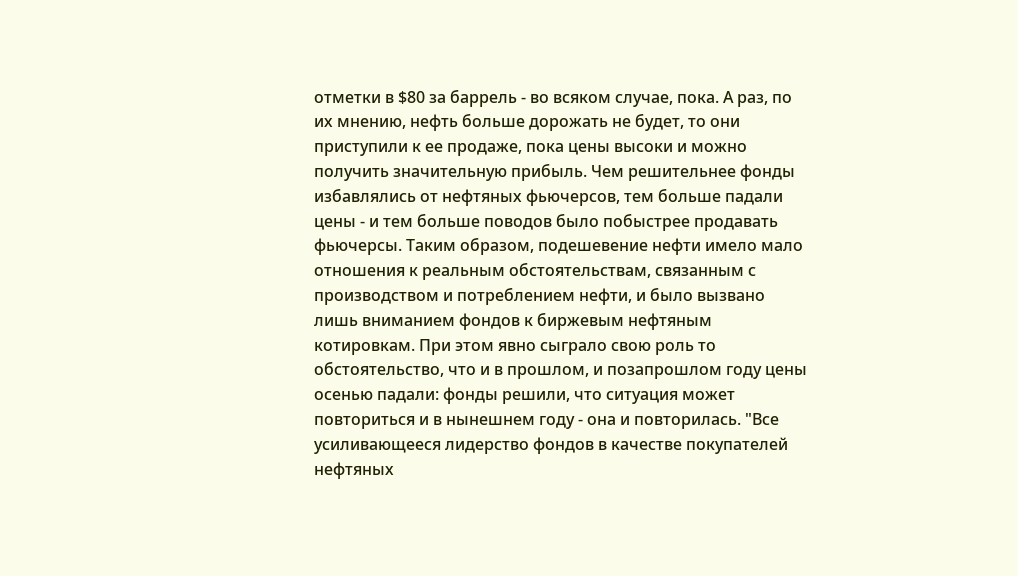отметки в $80 за баррель - во всяком случае, пока. А раз, по их мнению, нефть больше дорожать не будет, то они приступили к ее продаже, пока цены высоки и можно получить значительную прибыль. Чем решительнее фонды избавлялись от нефтяных фьючерсов, тем больше падали цены - и тем больше поводов было побыстрее продавать фьючерсы. Таким образом, подешевение нефти имело мало отношения к реальным обстоятельствам, связанным с производством и потреблением нефти, и было вызвано лишь вниманием фондов к биржевым нефтяным котировкам. При этом явно сыграло свою роль то обстоятельство, что и в прошлом, и позапрошлом году цены осенью падали: фонды решили, что ситуация может повториться и в нынешнем году - она и повторилась. "Все усиливающееся лидерство фондов в качестве покупателей нефтяных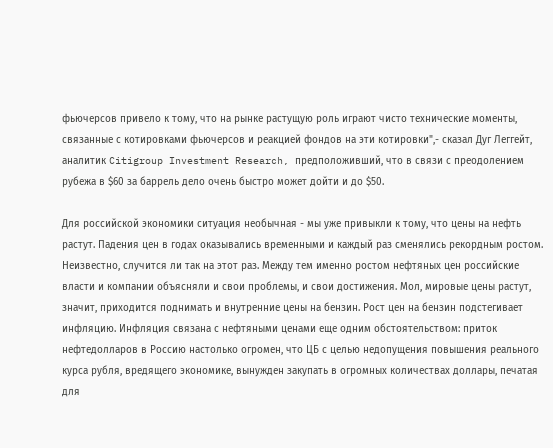фьючерсов привело к тому, что на рынке растущую роль играют чисто технические моменты, связанные с котировками фьючерсов и реакцией фондов на эти котировки",- сказал Дуг Леггейт, аналитик Citigroup Investment Research, предположивший, что в связи с преодолением рубежа в $60 за баррель дело очень быстро может дойти и до $50.

Для российской экономики ситуация необычная - мы уже привыкли к тому, что цены на нефть растут. Падения цен в годах оказывались временными и каждый раз сменялись рекордным ростом. Неизвестно, случится ли так на этот раз. Между тем именно ростом нефтяных цен российские власти и компании объясняли и свои проблемы, и свои достижения. Мол, мировые цены растут, значит, приходится поднимать и внутренние цены на бензин. Рост цен на бензин подстегивает инфляцию. Инфляция связана с нефтяными ценами еще одним обстоятельством: приток нефтедолларов в Россию настолько огромен, что ЦБ с целью недопущения повышения реального курса рубля, вредящего экономике, вынужден закупать в огромных количествах доллары, печатая для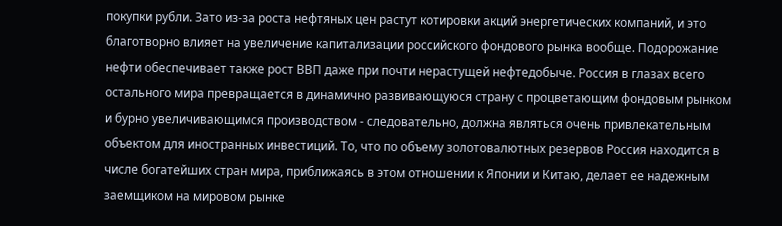покупки рубли. Зато из-за роста нефтяных цен растут котировки акций энергетических компаний, и это благотворно влияет на увеличение капитализации российского фондового рынка вообще. Подорожание нефти обеспечивает также рост ВВП даже при почти нерастущей нефтедобыче. Россия в глазах всего остального мира превращается в динамично развивающуюся страну с процветающим фондовым рынком и бурно увеличивающимся производством - следовательно, должна являться очень привлекательным объектом для иностранных инвестиций. То, что по объему золотовалютных резервов Россия находится в числе богатейших стран мира, приближаясь в этом отношении к Японии и Китаю, делает ее надежным заемщиком на мировом рынке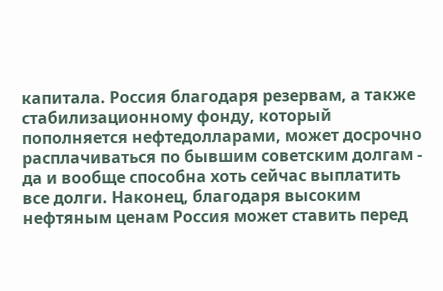капитала. Россия благодаря резервам, а также стабилизационному фонду, который пополняется нефтедолларами, может досрочно расплачиваться по бывшим советским долгам - да и вообще способна хоть сейчас выплатить все долги. Наконец, благодаря высоким нефтяным ценам Россия может ставить перед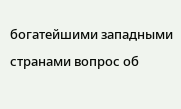богатейшими западными странами вопрос об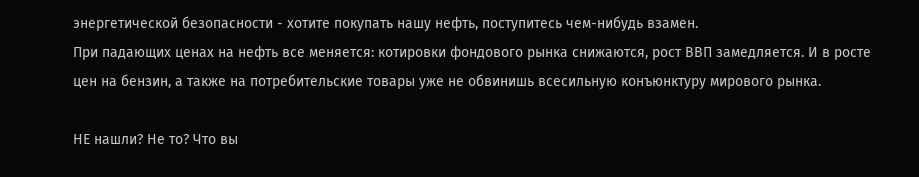энергетической безопасности - хотите покупать нашу нефть, поступитесь чем-нибудь взамен.
При падающих ценах на нефть все меняется: котировки фондового рынка снижаются, рост ВВП замедляется. И в росте цен на бензин, а также на потребительские товары уже не обвинишь всесильную конъюнктуру мирового рынка.

НЕ нашли? Не то? Что вы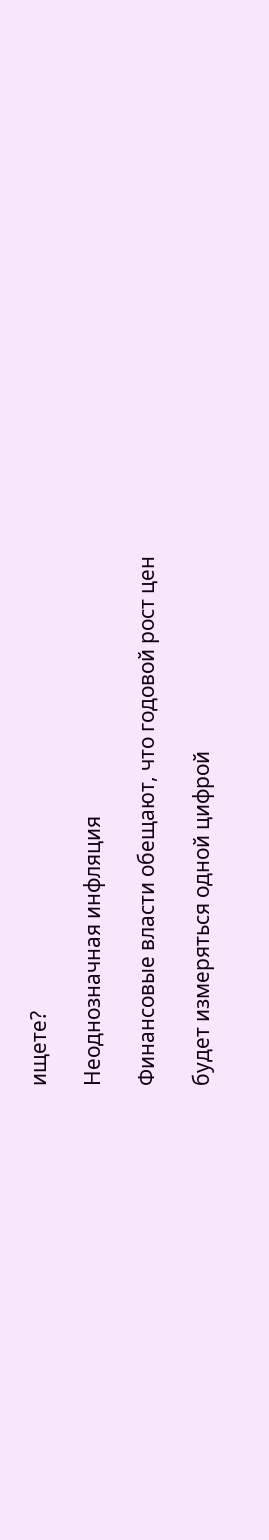ищете?

Неоднозначная инфляция

Финансовые власти обещают, что годовой рост цен

будет измеряться одной цифрой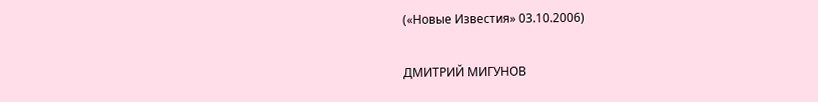(«Новые Известия» 03.10.2006)

ДМИТРИЙ МИГУНОВ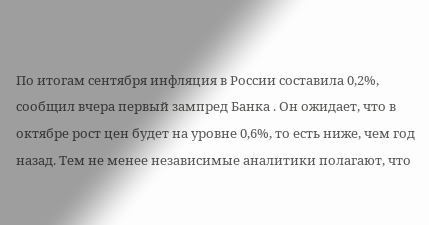По итогам сентября инфляция в России составила 0,2%, сообщил вчера первый зампред Банка . Он ожидает, что в октябре рост цен будет на уровне 0,6%, то есть ниже, чем год назад. Тем не менее независимые аналитики полагают, что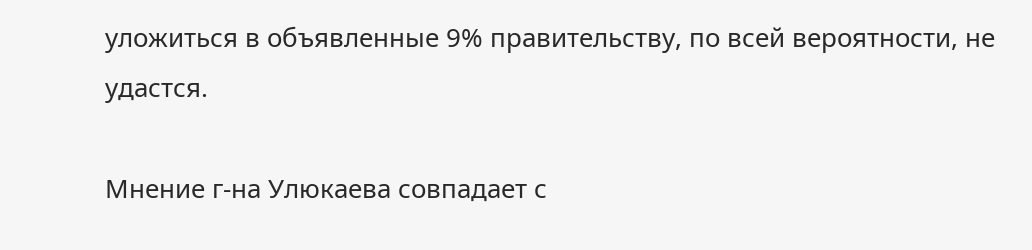уложиться в объявленные 9% правительству, по всей вероятности, не удастся.

Мнение г-на Улюкаева совпадает с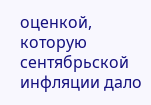оценкой, которую сентябрьской инфляции дало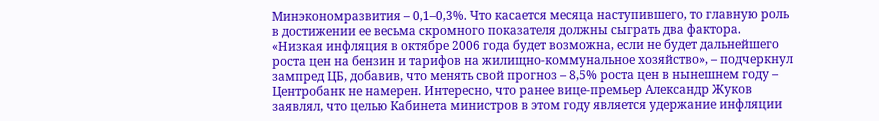Минэкономразвития – 0,1–0,3%. Что касается месяца наступившего, то главную роль в достижении ее весьма скромного показателя должны сыграть два фактора. «Низкая инфляция в октябре 2006 года будет возможна, если не будет дальнейшего роста цен на бензин и тарифов на жилищно-коммунальное хозяйство», – подчеркнул зампред ЦБ, добавив, что менять свой прогноз – 8,5% роста цен в нынешнем году – Центробанк не намерен. Интересно, что ранее вице-премьер Александр Жуков заявлял, что целью Кабинета министров в этом году является удержание инфляции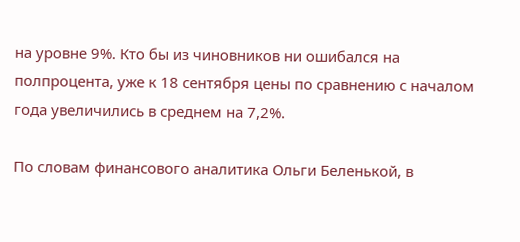на уровне 9%. Кто бы из чиновников ни ошибался на полпроцента, уже к 18 сентября цены по сравнению с началом года увеличились в среднем на 7,2%.

По словам финансового аналитика Ольги Беленькой, в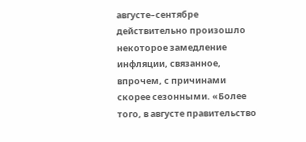августе–сентябре действительно произошло некоторое замедление инфляции, связанное, впрочем, с причинами скорее сезонными. «Более того, в августе правительство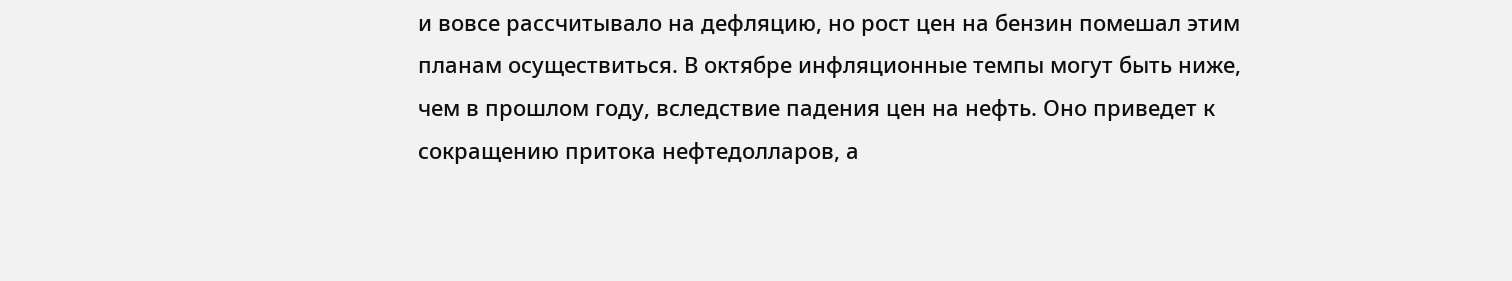и вовсе рассчитывало на дефляцию, но рост цен на бензин помешал этим планам осуществиться. В октябре инфляционные темпы могут быть ниже, чем в прошлом году, вследствие падения цен на нефть. Оно приведет к сокращению притока нефтедолларов, а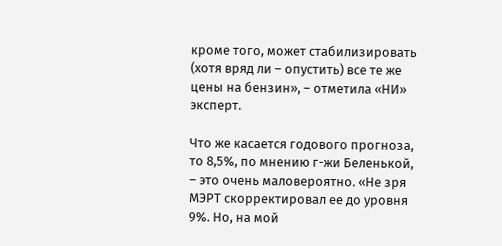кроме того, может стабилизировать (хотя вряд ли – опустить) все те же цены на бензин», – отметила «НИ» эксперт.

Что же касается годового прогноза, то 8,5%, по мнению г-жи Беленькой, – это очень маловероятно. «Не зря МЭРТ скорректировал ее до уровня 9%. Но, на мой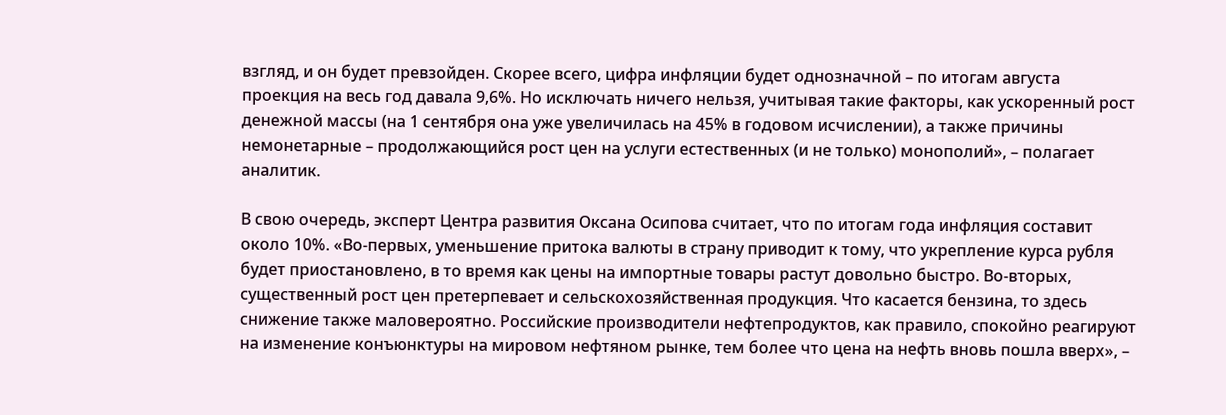взгляд, и он будет превзойден. Скорее всего, цифра инфляции будет однозначной – по итогам августа проекция на весь год давала 9,6%. Но исключать ничего нельзя, учитывая такие факторы, как ускоренный рост денежной массы (на 1 сентября она уже увеличилась на 45% в годовом исчислении), а также причины немонетарные – продолжающийся рост цен на услуги естественных (и не только) монополий», – полагает аналитик.

В свою очередь, эксперт Центра развития Оксана Осипова считает, что по итогам года инфляция составит около 10%. «Во-первых, уменьшение притока валюты в страну приводит к тому, что укрепление курса рубля будет приостановлено, в то время как цены на импортные товары растут довольно быстро. Во-вторых, существенный рост цен претерпевает и сельскохозяйственная продукция. Что касается бензина, то здесь снижение также маловероятно. Российские производители нефтепродуктов, как правило, спокойно реагируют на изменение конъюнктуры на мировом нефтяном рынке, тем более что цена на нефть вновь пошла вверх», –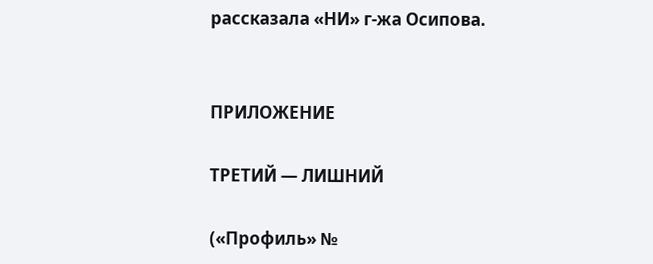рассказала «НИ» г-жа Осипова.


ПРИЛОЖЕНИЕ

ТРЕТИЙ — ЛИШНИЙ

(«Профиль» №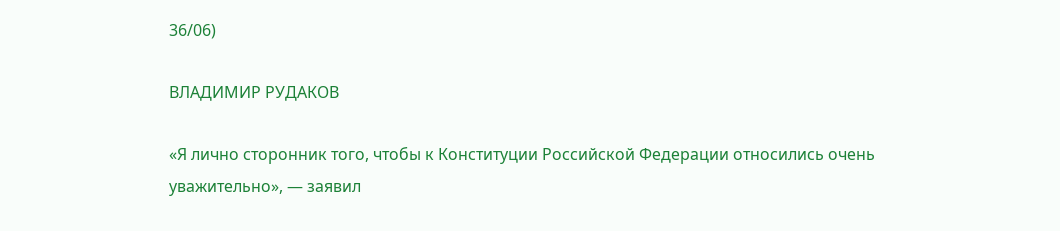36/06)

ВЛАДИМИР РУДАКОВ

«Я лично сторонник того, чтобы к Конституции Российской Федерации относились очень уважительно», — заявил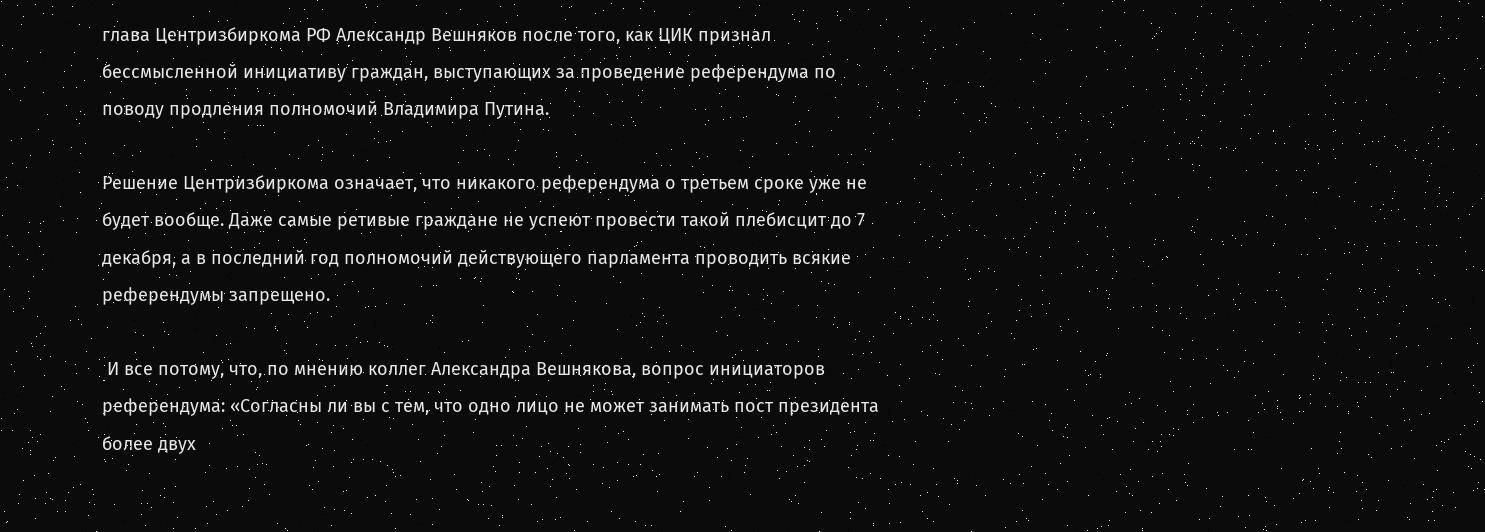глава Центризбиркома РФ Александр Вешняков после того, как ЦИК признал бессмысленной инициативу граждан, выступающих за проведение референдума по поводу продления полномочий Владимира Путина.

Решение Центризбиркома означает, что никакого референдума о третьем сроке уже не будет вообще. Даже самые ретивые граждане не успеют провести такой плебисцит до 7 декабря, а в последний год полномочий действующего парламента проводить всякие референдумы запрещено.

 И все потому, что, по мнению коллег Александра Вешнякова, вопрос инициаторов референдума: «Согласны ли вы с тем, что одно лицо не может занимать пост президента более двух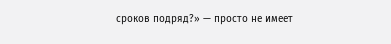сроков подряд?» — просто не имеет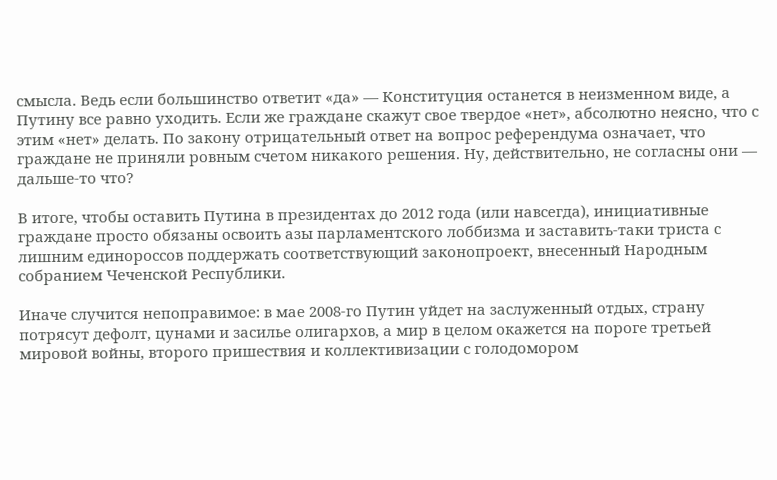смысла. Ведь если большинство ответит «да» — Конституция останется в неизменном виде, а Путину все равно уходить. Если же граждане скажут свое твердое «нет», абсолютно неясно, что с этим «нет» делать. По закону отрицательный ответ на вопрос референдума означает, что граждане не приняли ровным счетом никакого решения. Ну, действительно, не согласны они — дальше-то что?

В итоге, чтобы оставить Путина в президентах до 2012 года (или навсегда), инициативные граждане просто обязаны освоить азы парламентского лоббизма и заставить-таки триста с лишним единороссов поддержать соответствующий законопроект, внесенный Народным собранием Чеченской Республики.

Иначе случится непоправимое: в мае 2008-го Путин уйдет на заслуженный отдых, страну потрясут дефолт, цунами и засилье олигархов, а мир в целом окажется на пороге третьей мировой войны, второго пришествия и коллективизации с голодомором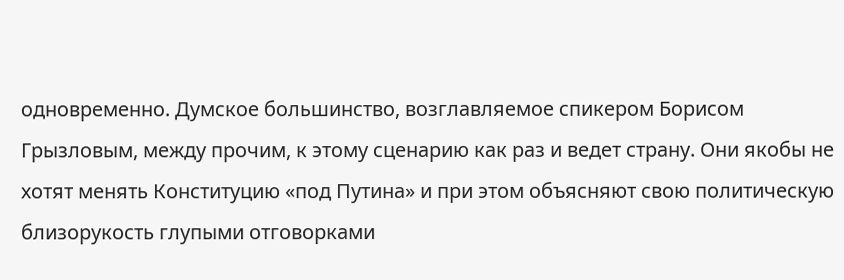одновременно. Думское большинство, возглавляемое спикером Борисом Грызловым, между прочим, к этому сценарию как раз и ведет страну. Они якобы не хотят менять Конституцию «под Путина» и при этом объясняют свою политическую близорукость глупыми отговорками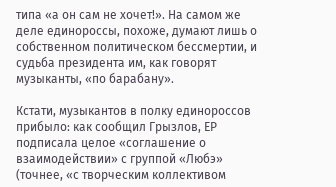типа «а он сам не хочет!». На самом же деле единороссы, похоже, думают лишь о собственном политическом бессмертии, и судьба президента им, как говорят музыканты, «по барабану».

Кстати, музыкантов в полку единороссов прибыло: как сообщил Грызлов, ЕР подписала целое «соглашение о взаимодействии» с группой «Любэ» (точнее, «с творческим коллективом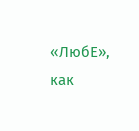«ЛюбЕ», как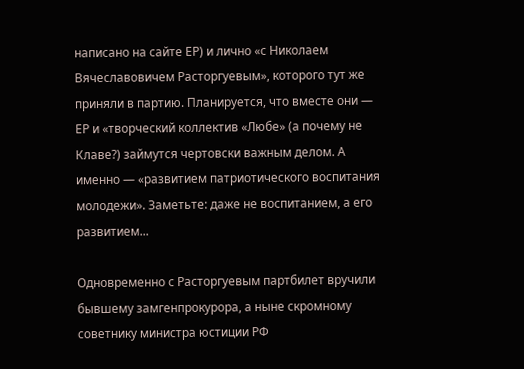написано на сайте ЕР) и лично «с Николаем Вячеславовичем Расторгуевым», которого тут же приняли в партию. Планируется, что вместе они — ЕР и «творческий коллектив «Любе» (а почему не Клаве?) займутся чертовски важным делом. А именно — «развитием патриотического воспитания молодежи». Заметьте: даже не воспитанием, а его развитием...

Одновременно с Расторгуевым партбилет вручили бывшему замгенпрокурора, а ныне скромному советнику министра юстиции РФ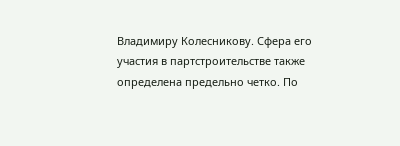Владимиру Колесникову. Сфера его участия в партстроительстве также определена предельно четко. По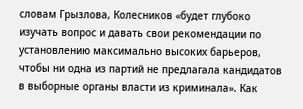словам Грызлова, Колесников «будет глубоко изучать вопрос и давать свои рекомендации по установлению максимально высоких барьеров, чтобы ни одна из партий не предлагала кандидатов в выборные органы власти из криминала». Как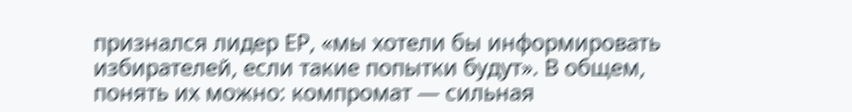признался лидер ЕР, «мы хотели бы информировать избирателей, если такие попытки будут». В общем, понять их можно: компромат — сильная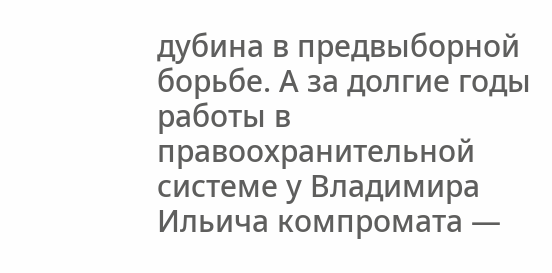дубина в предвыборной борьбе. А за долгие годы работы в правоохранительной системе у Владимира Ильича компромата —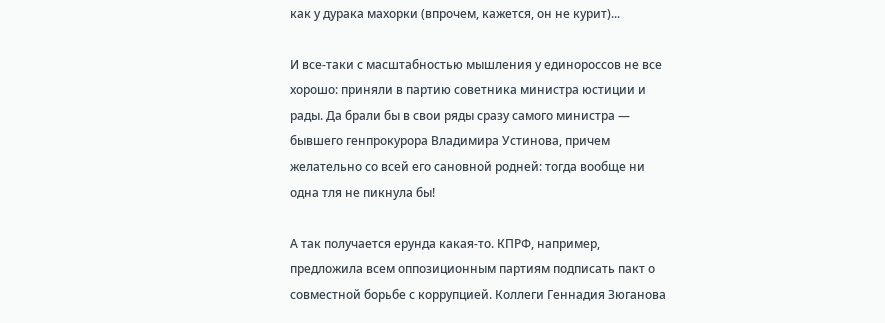как у дурака махорки (впрочем, кажется, он не курит)...

И все-таки с масштабностью мышления у единороссов не все хорошо: приняли в партию советника министра юстиции и рады. Да брали бы в свои ряды сразу самого министра — бывшего генпрокурора Владимира Устинова, причем желательно со всей его сановной родней: тогда вообще ни одна тля не пикнула бы!

А так получается ерунда какая-то. КПРФ, например, предложила всем оппозиционным партиям подписать пакт о совместной борьбе с коррупцией. Коллеги Геннадия Зюганова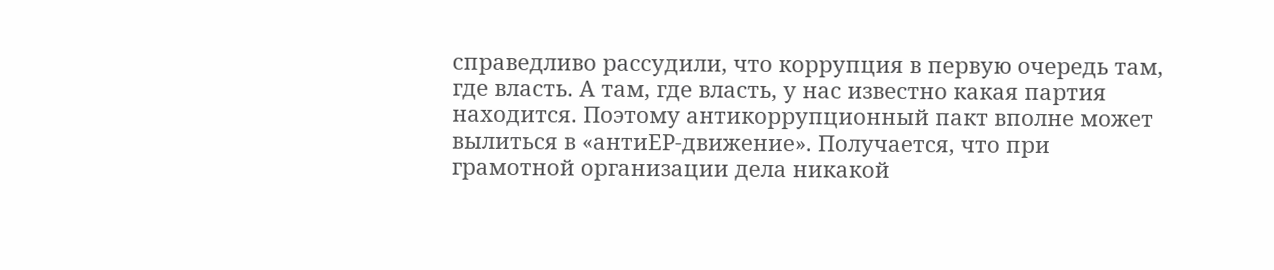справедливо рассудили, что коррупция в первую очередь там, где власть. А там, где власть, у нас известно какая партия находится. Поэтому антикоррупционный пакт вполне может вылиться в «антиЕР-движение». Получается, что при грамотной организации дела никакой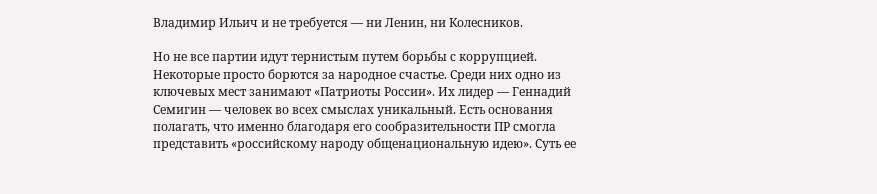Владимир Ильич и не требуется — ни Ленин, ни Колесников.

Но не все партии идут тернистым путем борьбы с коррупцией. Некоторые просто борются за народное счастье. Среди них одно из ключевых мест занимают «Патриоты России». Их лидер — Геннадий Семигин — человек во всех смыслах уникальный. Есть основания полагать, что именно благодаря его сообразительности ПР смогла представить «российскому народу общенациональную идею». Суть ее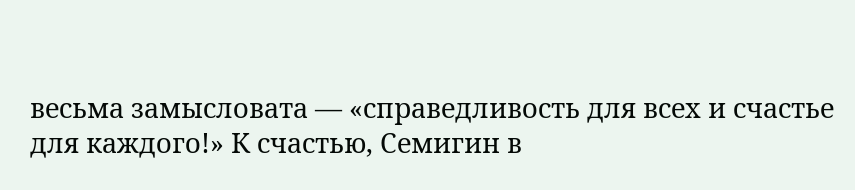весьма замысловата — «справедливость для всех и счастье для каждого!» К счастью, Семигин в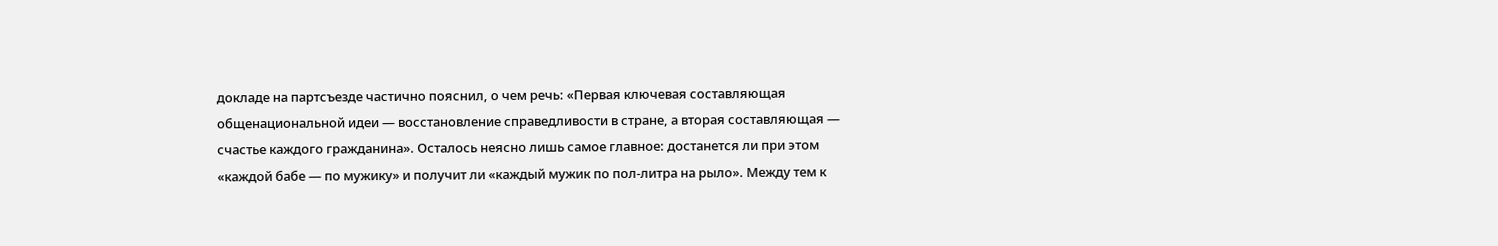докладе на партсъезде частично пояснил, о чем речь: «Первая ключевая составляющая общенациональной идеи — восстановление справедливости в стране, а вторая составляющая — счастье каждого гражданина». Осталось неясно лишь самое главное: достанется ли при этом «каждой бабе — по мужику» и получит ли «каждый мужик по пол-литра на рыло». Между тем к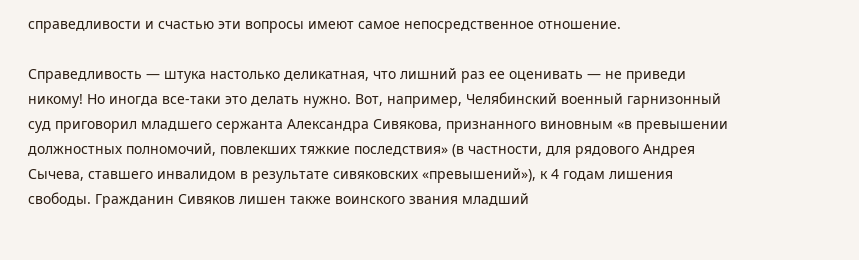справедливости и счастью эти вопросы имеют самое непосредственное отношение.

Справедливость — штука настолько деликатная, что лишний раз ее оценивать — не приведи никому! Но иногда все-таки это делать нужно. Вот, например, Челябинский военный гарнизонный суд приговорил младшего сержанта Александра Сивякова, признанного виновным «в превышении должностных полномочий, повлекших тяжкие последствия» (в частности, для рядового Андрея Сычева, ставшего инвалидом в результате сивяковских «превышений»), к 4 годам лишения свободы. Гражданин Сивяков лишен также воинского звания младший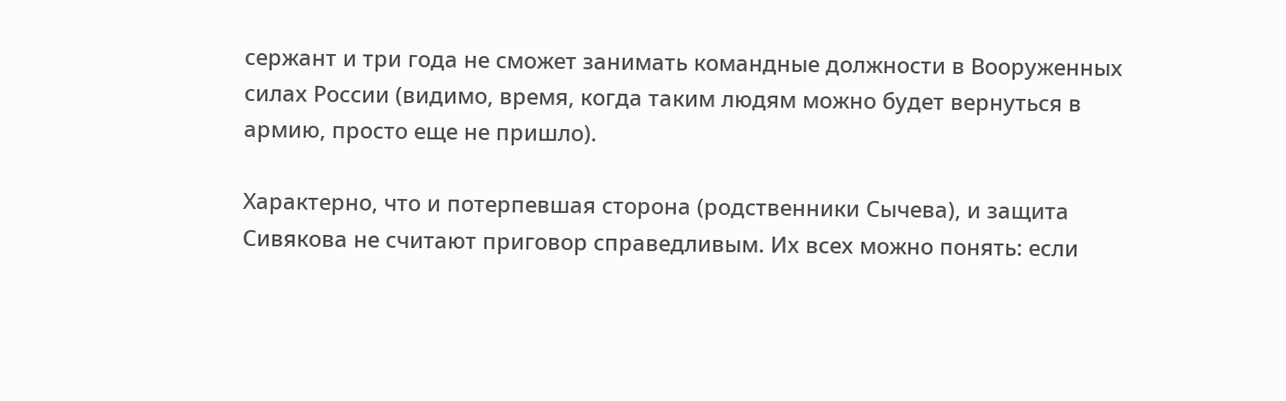сержант и три года не сможет занимать командные должности в Вооруженных силах России (видимо, время, когда таким людям можно будет вернуться в армию, просто еще не пришло).

Характерно, что и потерпевшая сторона (родственники Сычева), и защита Сивякова не считают приговор справедливым. Их всех можно понять: если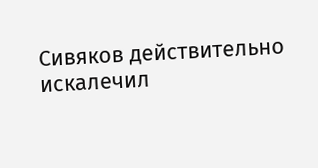Сивяков действительно искалечил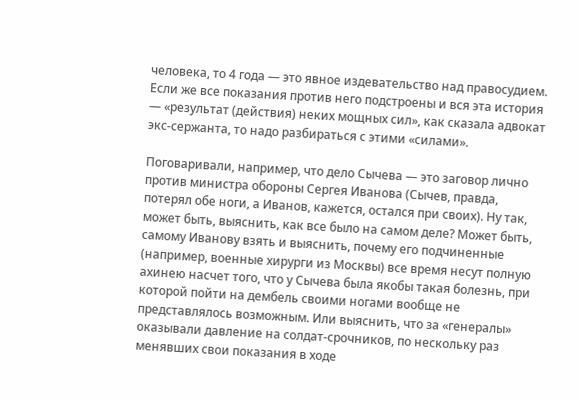человека, то 4 года — это явное издевательство над правосудием. Если же все показания против него подстроены и вся эта история — «результат (действия) неких мощных сил», как сказала адвокат экс-сержанта, то надо разбираться с этими «силами».

Поговаривали, например, что дело Сычева — это заговор лично против министра обороны Сергея Иванова (Сычев, правда, потерял обе ноги, а Иванов, кажется, остался при своих). Ну так, может быть, выяснить, как все было на самом деле? Может быть, самому Иванову взять и выяснить, почему его подчиненные (например, военные хирурги из Москвы) все время несут полную ахинею насчет того, что у Сычева была якобы такая болезнь, при которой пойти на дембель своими ногами вообще не представлялось возможным. Или выяснить, что за «генералы» оказывали давление на солдат-срочников, по нескольку раз менявших свои показания в ходе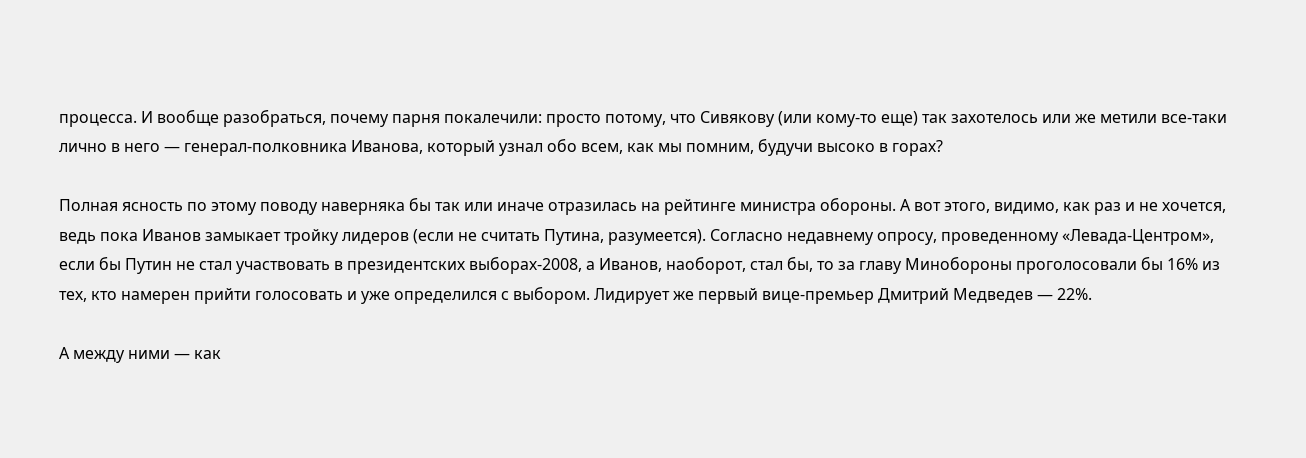процесса. И вообще разобраться, почему парня покалечили: просто потому, что Сивякову (или кому-то еще) так захотелось или же метили все-таки лично в него — генерал-полковника Иванова, который узнал обо всем, как мы помним, будучи высоко в горах?

Полная ясность по этому поводу наверняка бы так или иначе отразилась на рейтинге министра обороны. А вот этого, видимо, как раз и не хочется, ведь пока Иванов замыкает тройку лидеров (если не считать Путина, разумеется). Согласно недавнему опросу, проведенному «Левада-Центром», если бы Путин не стал участвовать в президентских выборах-2008, а Иванов, наоборот, стал бы, то за главу Минобороны проголосовали бы 16% из тех, кто намерен прийти голосовать и уже определился с выбором. Лидирует же первый вице-премьер Дмитрий Медведев — 22%.

А между ними — как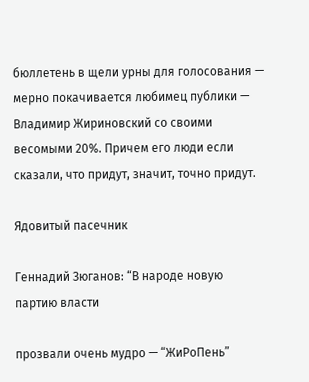бюллетень в щели урны для голосования — мерно покачивается любимец публики — Владимир Жириновский со своими весомыми 20%. Причем его люди если сказали, что придут, значит, точно придут.

Ядовитый пасечник

Геннадий Зюганов: “В народе новую партию власти

прозвали очень мудро — “ЖиРоПень”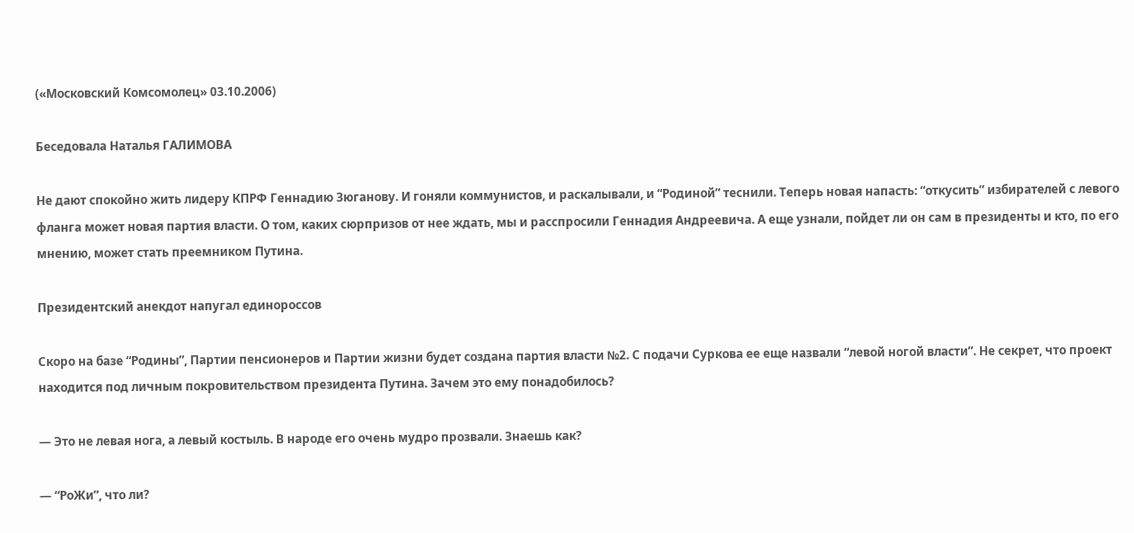(«Московский Комсомолец» 03.10.2006)

Беседовала Наталья ГАЛИМОВА

Не дают спокойно жить лидеру КПРФ Геннадию Зюганову. И гоняли коммунистов, и раскалывали, и “Родиной” теснили. Теперь новая напасть: “откусить” избирателей с левого фланга может новая партия власти. О том, каких сюрпризов от нее ждать, мы и расспросили Геннадия Андреевича. А еще узнали, пойдет ли он сам в президенты и кто, по его мнению, может стать преемником Путина.

Президентский анекдот напугал единороссов

Скоро на базе “Родины”, Партии пенсионеров и Партии жизни будет создана партия власти №2. С подачи Суркова ее еще назвали “левой ногой власти”. Не секрет, что проект находится под личным покровительством президента Путина. Зачем это ему понадобилось?

— Это не левая нога, а левый костыль. В народе его очень мудро прозвали. Знаешь как?

— “РоЖи”, что ли?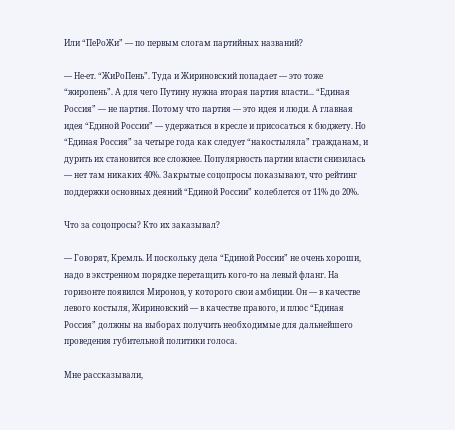Или “ПеРоЖи” — по первым слогам партийных названий?

— Не-ет. “ЖиРоПень”. Туда и Жириновский попадает — это тоже “жиропень”. А для чего Путину нужна вторая партия власти... “Единая Россия” — не партия. Потому что партия — это идея и люди. А главная идея “Единой России” — удержаться в кресле и присосаться к бюджету. Но “Единая Россия” за четыре года как следует “накостыляла” гражданам, и дурить их становится все сложнее. Популярность партии власти снизилась — нет там никаких 40%. Закрытые соцопросы показывают, что рейтинг поддержки основных деяний “Единой России” колеблется от 11% до 20%.

Что за соцопросы? Кто их заказывал?

— Говорят, Кремль. И поскольку дела “Единой России” не очень хороши, надо в экстренном порядке перетащить кого-то на левый фланг. На горизонте появился Миронов, у которого свои амбиции. Он — в качестве левого костыля, Жириновский — в качестве правого, и плюс “Единая Россия” должны на выборах получить необходимые для дальнейшего проведения губительной политики голоса.

Мне рассказывали,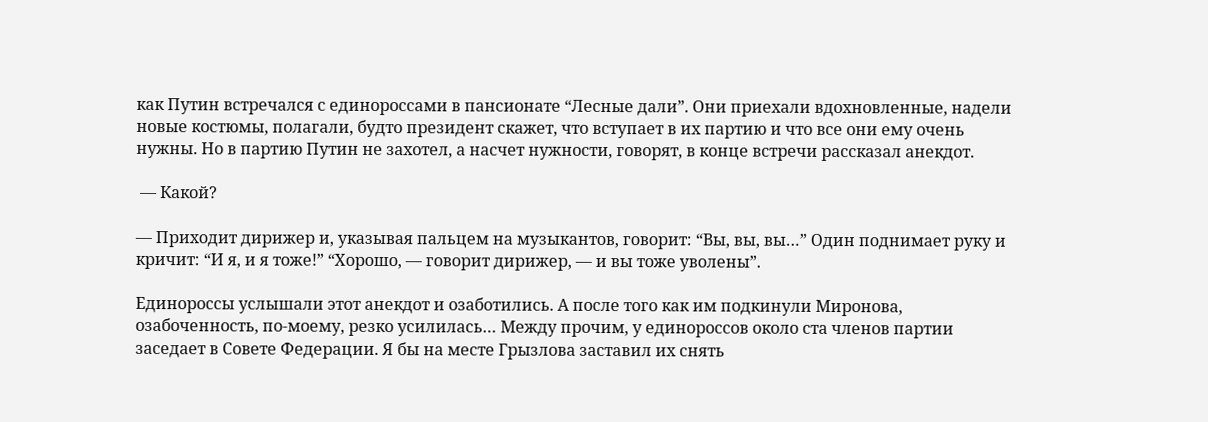как Путин встречался с единороссами в пансионате “Лесные дали”. Они приехали вдохновленные, надели новые костюмы, полагали, будто президент скажет, что вступает в их партию и что все они ему очень нужны. Но в партию Путин не захотел, а насчет нужности, говорят, в конце встречи рассказал анекдот.

 — Какой?

— Приходит дирижер и, указывая пальцем на музыкантов, говорит: “Вы, вы, вы…” Один поднимает руку и кричит: “И я, и я тоже!” “Хорошо, — говорит дирижер, — и вы тоже уволены”.

Единороссы услышали этот анекдот и озаботились. А после того как им подкинули Миронова, озабоченность, по-моему, резко усилилась… Между прочим, у единороссов около ста членов партии заседает в Совете Федерации. Я бы на месте Грызлова заставил их снять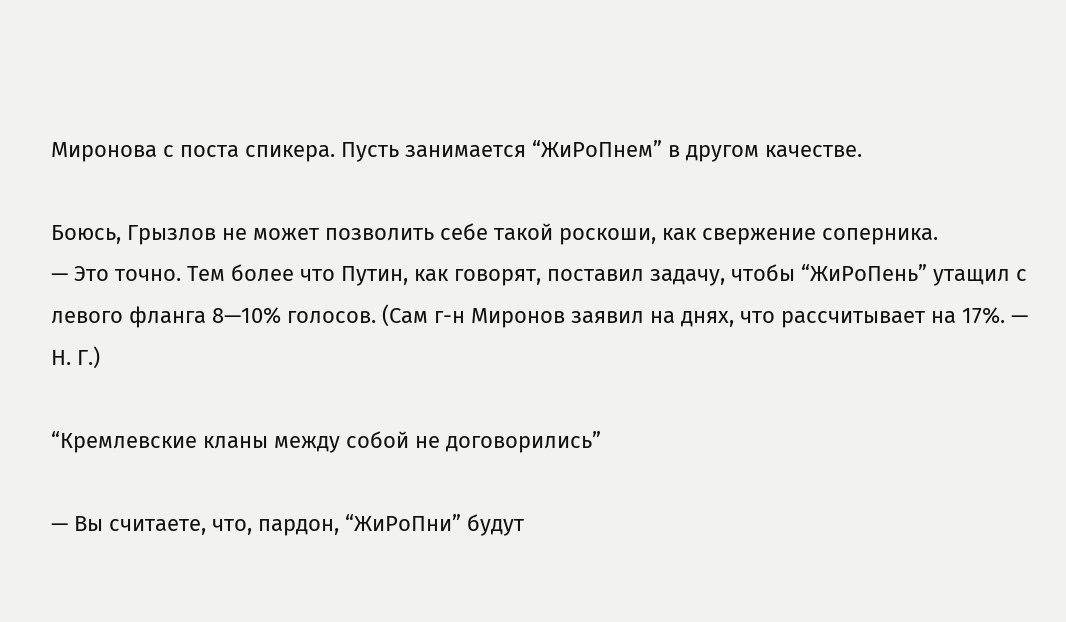Миронова с поста спикера. Пусть занимается “ЖиРоПнем” в другом качестве.

Боюсь, Грызлов не может позволить себе такой роскоши, как свержение соперника.
— Это точно. Тем более что Путин, как говорят, поставил задачу, чтобы “ЖиРоПень” утащил с левого фланга 8—10% голосов. (Сам г-н Миронов заявил на днях, что рассчитывает на 17%. — Н. Г.)

“Кремлевские кланы между собой не договорились”

— Вы считаете, что, пардон, “ЖиРоПни” будут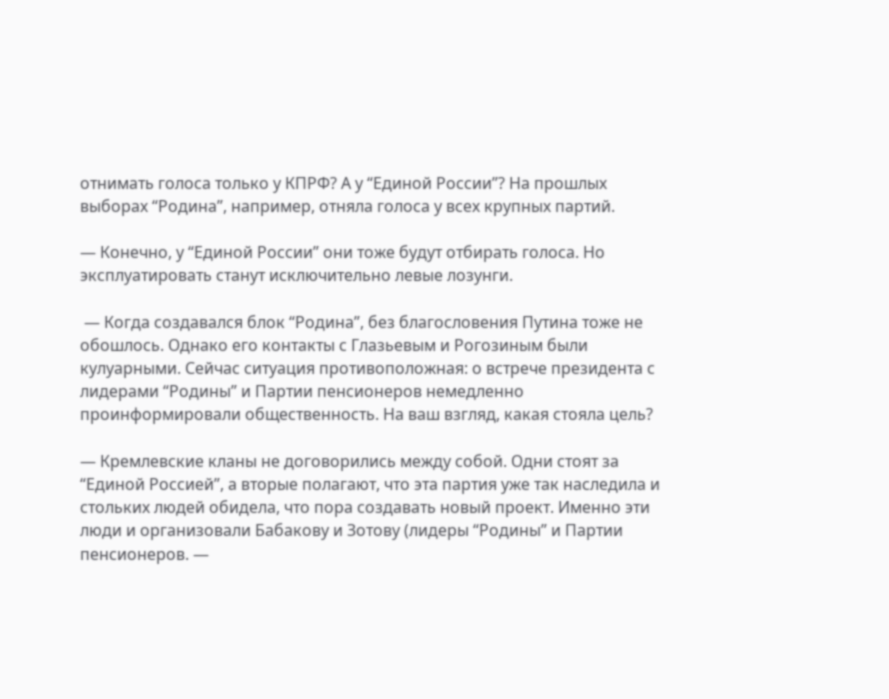отнимать голоса только у КПРФ? А у “Единой России”? На прошлых выборах “Родина”, например, отняла голоса у всех крупных партий.

— Конечно, у “Единой России” они тоже будут отбирать голоса. Но эксплуатировать станут исключительно левые лозунги.

 — Когда создавался блок “Родина”, без благословения Путина тоже не обошлось. Однако его контакты с Глазьевым и Рогозиным были кулуарными. Сейчас ситуация противоположная: о встрече президента с лидерами “Родины” и Партии пенсионеров немедленно проинформировали общественность. На ваш взгляд, какая стояла цель?

— Кремлевские кланы не договорились между собой. Одни стоят за “Единой Россией”, а вторые полагают, что эта партия уже так наследила и стольких людей обидела, что пора создавать новый проект. Именно эти люди и организовали Бабакову и Зотову (лидеры “Родины” и Партии пенсионеров. —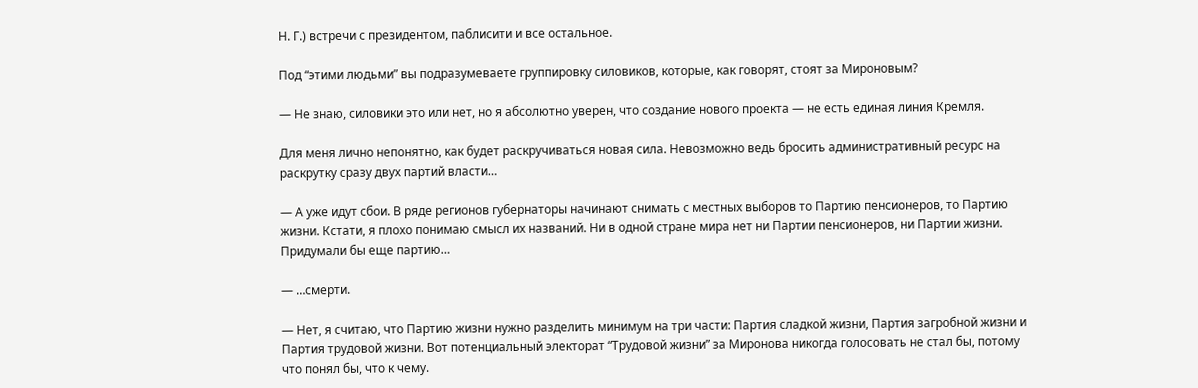Н. Г.) встречи с президентом, паблисити и все остальное.

Под “этими людьми” вы подразумеваете группировку силовиков, которые, как говорят, стоят за Мироновым?

— Не знаю, силовики это или нет, но я абсолютно уверен, что создание нового проекта — не есть единая линия Кремля.

Для меня лично непонятно, как будет раскручиваться новая сила. Невозможно ведь бросить административный ресурс на раскрутку сразу двух партий власти…

— А уже идут сбои. В ряде регионов губернаторы начинают снимать с местных выборов то Партию пенсионеров, то Партию жизни. Кстати, я плохо понимаю смысл их названий. Ни в одной стране мира нет ни Партии пенсионеров, ни Партии жизни. Придумали бы еще партию…

— …смерти.

— Нет, я считаю, что Партию жизни нужно разделить минимум на три части: Партия сладкой жизни, Партия загробной жизни и Партия трудовой жизни. Вот потенциальный электорат “Трудовой жизни” за Миронова никогда голосовать не стал бы, потому что понял бы, что к чему.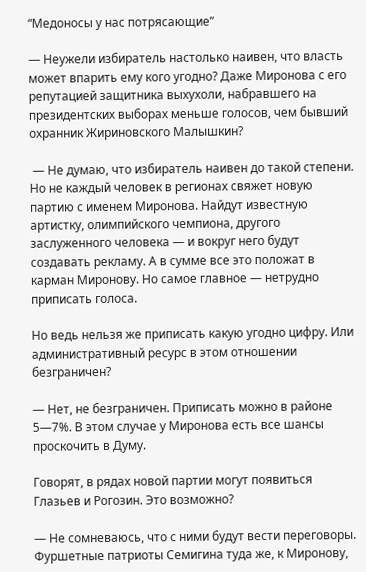“Медоносы у нас потрясающие”

— Неужели избиратель настолько наивен, что власть может впарить ему кого угодно? Даже Миронова с его репутацией защитника выхухоли, набравшего на президентских выборах меньше голосов, чем бывший охранник Жириновского Малышкин?

 — Не думаю, что избиратель наивен до такой степени. Но не каждый человек в регионах свяжет новую партию с именем Миронова. Найдут известную артистку, олимпийского чемпиона, другого заслуженного человека — и вокруг него будут создавать рекламу. А в сумме все это положат в карман Миронову. Но самое главное — нетрудно приписать голоса.

Но ведь нельзя же приписать какую угодно цифру. Или административный ресурс в этом отношении безграничен?

— Нет, не безграничен. Приписать можно в районе 5—7%. В этом случае у Миронова есть все шансы проскочить в Думу.

Говорят, в рядах новой партии могут появиться Глазьев и Рогозин. Это возможно?

— Не сомневаюсь, что с ними будут вести переговоры. Фуршетные патриоты Семигина туда же, к Миронову,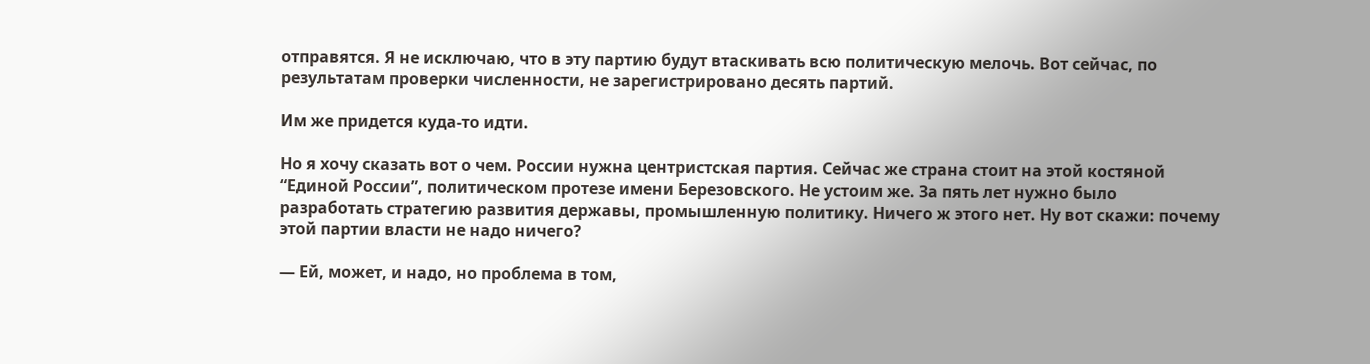отправятся. Я не исключаю, что в эту партию будут втаскивать всю политическую мелочь. Вот сейчас, по результатам проверки численности, не зарегистрировано десять партий.

Им же придется куда-то идти.

Но я хочу сказать вот о чем. России нужна центристская партия. Сейчас же страна стоит на этой костяной “Единой России”, политическом протезе имени Березовского. Не устоим же. За пять лет нужно было разработать стратегию развития державы, промышленную политику. Ничего ж этого нет. Ну вот скажи: почему этой партии власти не надо ничего?

— Ей, может, и надо, но проблема в том,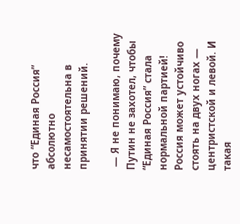что “Единая Россия” абсолютно несамостоятельна в принятии решений.

 — Я не понимаю, почему Путин не захотел, чтобы “Единая Россия” стала нормальной партией! Россия может устойчиво стоять на двух ногах — центристской и левой. И такая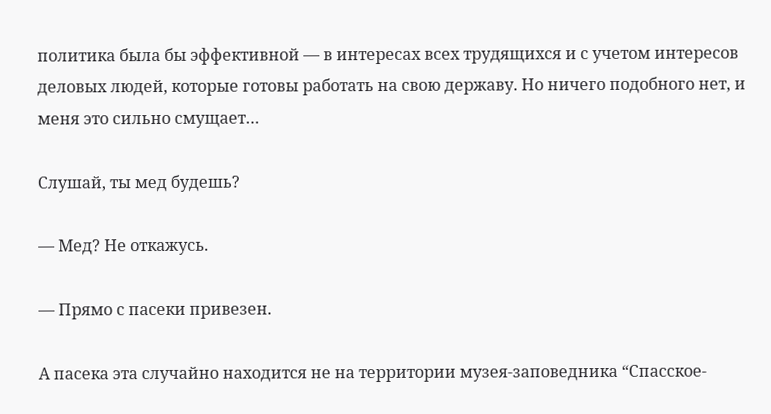политика была бы эффективной — в интересах всех трудящихся и с учетом интересов деловых людей, которые готовы работать на свою державу. Но ничего подобного нет, и меня это сильно смущает…

Слушай, ты мед будешь?

— Мед? Не откажусь.

— Прямо с пасеки привезен.

А пасека эта случайно находится не на территории музея-заповедника “Спасское-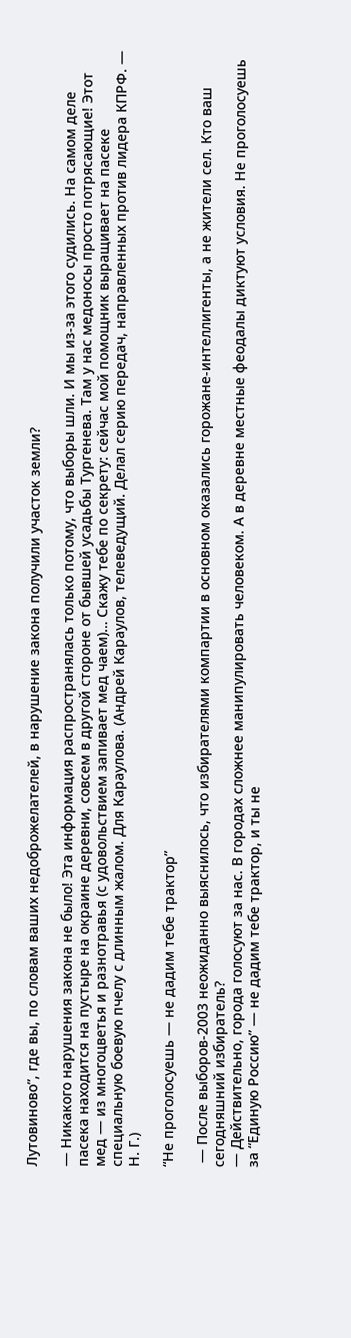Лутовиново”, где вы, по словам ваших недоброжелателей, в нарушение закона получили участок земли?

— Никакого нарушения закона не было! Эта информация распространялась только потому, что выборы шли. И мы из-за этого судились. На самом деле пасека находится на пустыре на окраине деревни, совсем в другой стороне от бывшей усадьбы Тургенева. Там у нас медоносы просто потрясающие! Этот мед — из многоцветья и разнотравья (с удовольствием запивает мед чаем)… Скажу тебе по секрету: сейчас мой помощник выращивает на пасеке специальную боевую пчелу с длинным жалом. Для Караулова. (Андрей Караулов, телеведущий. Делал серию передач, направленных против лидера КПРФ. — Н. Г.)

“Не проголосуешь — не дадим тебе трактор”

 — После выборов-2003 неожиданно выяснилось, что избирателями компартии в основном оказались горожане-интеллигенты, а не жители сел. Кто ваш сегодняшний избиратель?
— Действительно, города голосуют за нас. В городах сложнее манипулировать человеком. А в деревне местные феодалы диктуют условия. Не проголосуешь за “Единую Россию” — не дадим тебе трактор, и ты не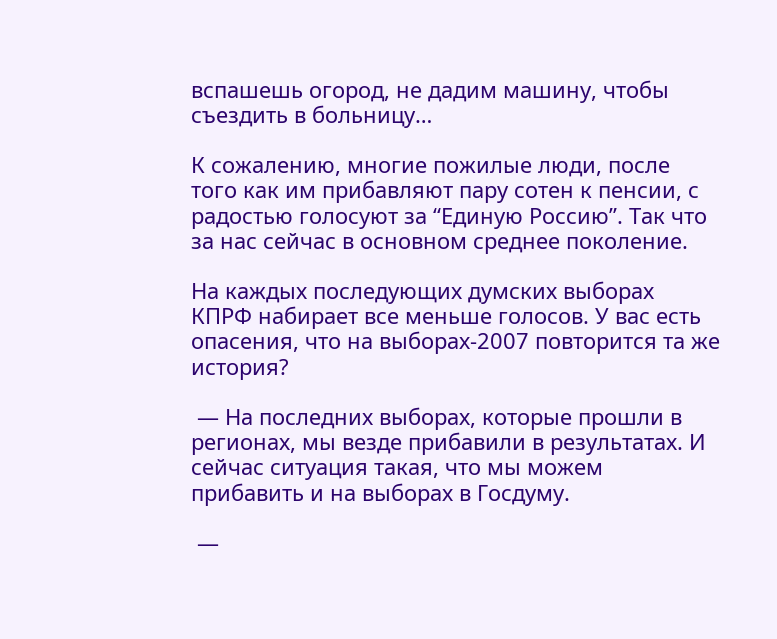вспашешь огород, не дадим машину, чтобы съездить в больницу…

К сожалению, многие пожилые люди, после того как им прибавляют пару сотен к пенсии, с радостью голосуют за “Единую Россию”. Так что за нас сейчас в основном среднее поколение.

На каждых последующих думских выборах КПРФ набирает все меньше голосов. У вас есть опасения, что на выборах-2007 повторится та же история?

 — На последних выборах, которые прошли в регионах, мы везде прибавили в результатах. И сейчас ситуация такая, что мы можем прибавить и на выборах в Госдуму.

 —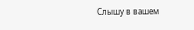Слышу в вашем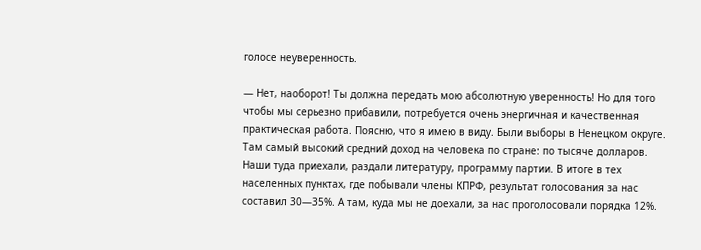голосе неуверенность.

— Нет, наоборот! Ты должна передать мою абсолютную уверенность! Но для того чтобы мы серьезно прибавили, потребуется очень энергичная и качественная практическая работа. Поясню, что я имею в виду. Были выборы в Ненецком округе. Там самый высокий средний доход на человека по стране: по тысяче долларов. Наши туда приехали, раздали литературу, программу партии. В итоге в тех населенных пунктах, где побывали члены КПРФ, результат голосования за нас составил 30—35%. А там, куда мы не доехали, за нас проголосовали порядка 12%.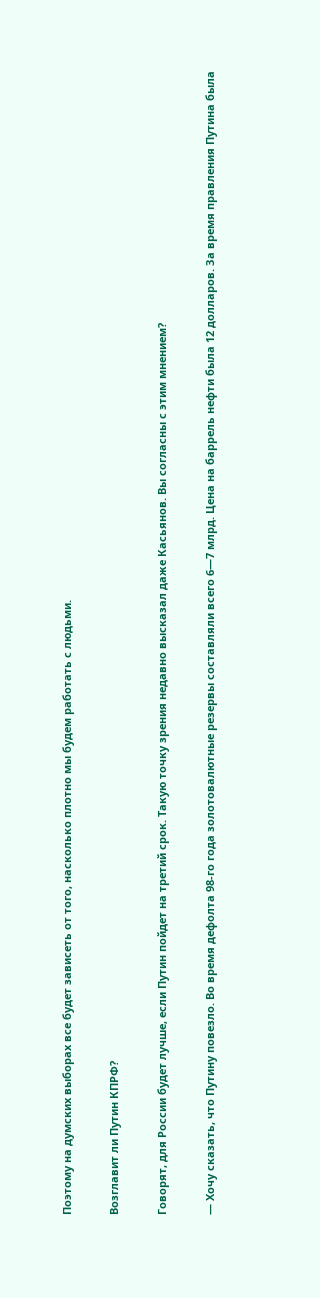Поэтому на думских выборах все будет зависеть от того, насколько плотно мы будем работать с людьми.

Возглавит ли Путин КПРФ?

Говорят, для России будет лучше, если Путин пойдет на третий срок. Такую точку зрения недавно высказал даже Касьянов. Вы согласны с этим мнением?

— Хочу сказать, что Путину повезло. Во время дефолта 98-го года золотовалютные резервы составляли всего 6—7 млрд. Цена на баррель нефти была 12 долларов. За время правления Путина была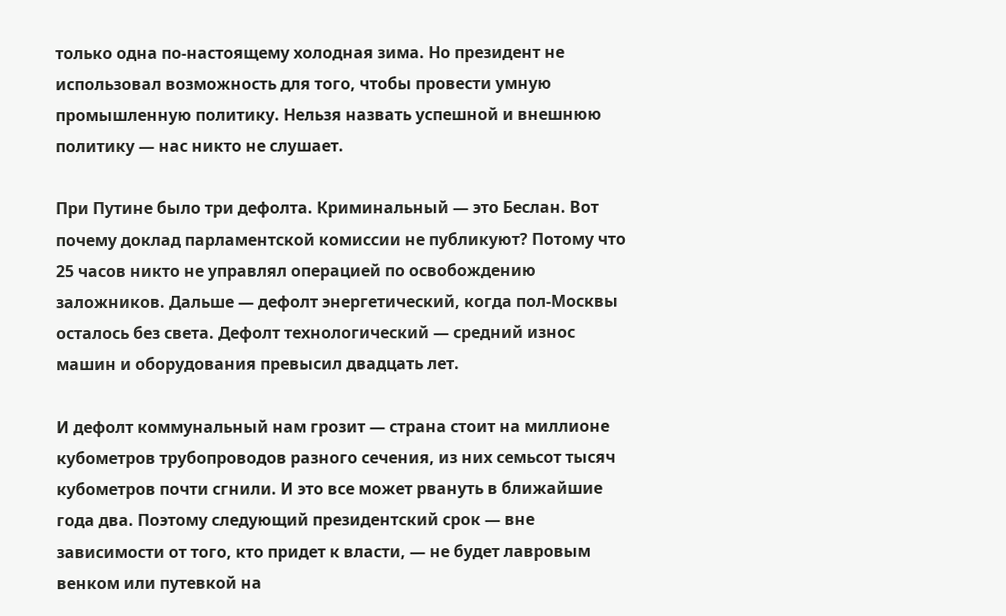только одна по-настоящему холодная зима. Но президент не использовал возможность для того, чтобы провести умную промышленную политику. Нельзя назвать успешной и внешнюю политику — нас никто не слушает.

При Путине было три дефолта. Криминальный — это Беслан. Вот почему доклад парламентской комиссии не публикуют? Потому что 25 часов никто не управлял операцией по освобождению заложников. Дальше — дефолт энергетический, когда пол-Москвы осталось без света. Дефолт технологический — средний износ машин и оборудования превысил двадцать лет.

И дефолт коммунальный нам грозит — страна стоит на миллионе кубометров трубопроводов разного сечения, из них семьсот тысяч кубометров почти сгнили. И это все может рвануть в ближайшие года два. Поэтому следующий президентский срок — вне зависимости от того, кто придет к власти, — не будет лавровым венком или путевкой на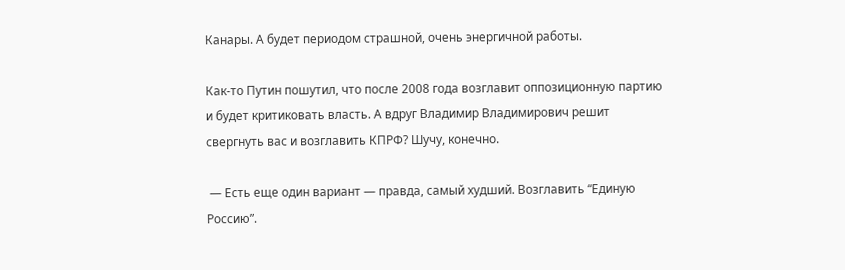Канары. А будет периодом страшной, очень энергичной работы.

Как-то Путин пошутил, что после 2008 года возглавит оппозиционную партию и будет критиковать власть. А вдруг Владимир Владимирович решит свергнуть вас и возглавить КПРФ? Шучу, конечно.

 — Есть еще один вариант — правда, самый худший. Возглавить “Единую Россию”.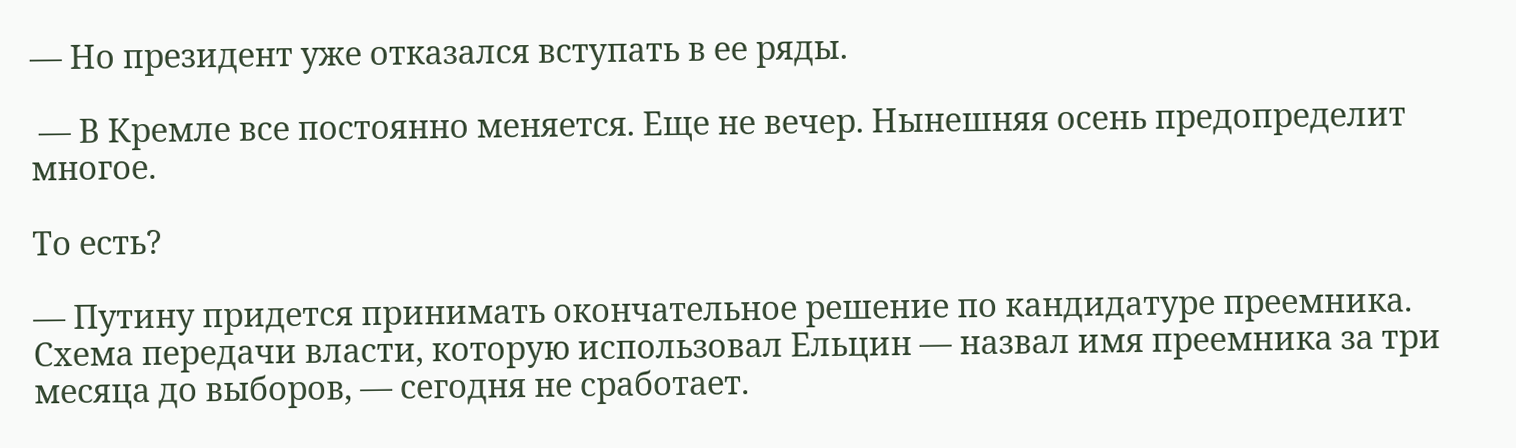— Но президент уже отказался вступать в ее ряды.

 — В Кремле все постоянно меняется. Еще не вечер. Нынешняя осень предопределит многое.

То есть?

— Путину придется принимать окончательное решение по кандидатуре преемника. Схема передачи власти, которую использовал Ельцин — назвал имя преемника за три месяца до выборов, — сегодня не сработает.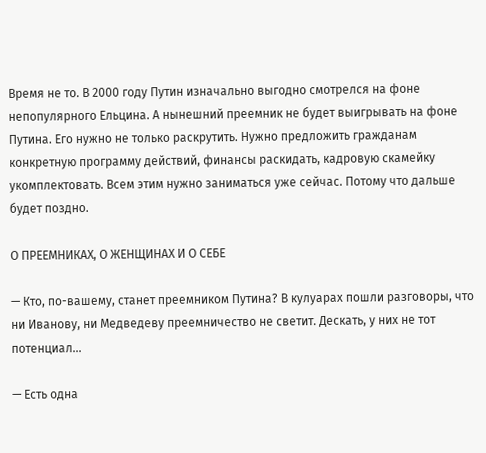Время не то. В 2000 году Путин изначально выгодно смотрелся на фоне непопулярного Ельцина. А нынешний преемник не будет выигрывать на фоне Путина. Его нужно не только раскрутить. Нужно предложить гражданам конкретную программу действий, финансы раскидать, кадровую скамейку укомплектовать. Всем этим нужно заниматься уже сейчас. Потому что дальше будет поздно.

О ПРЕЕМНИКАХ, О ЖЕНЩИНАХ И О СЕБЕ

— Кто, по-вашему, станет преемником Путина? В кулуарах пошли разговоры, что ни Иванову, ни Медведеву преемничество не светит. Дескать, у них не тот потенциал...

— Есть одна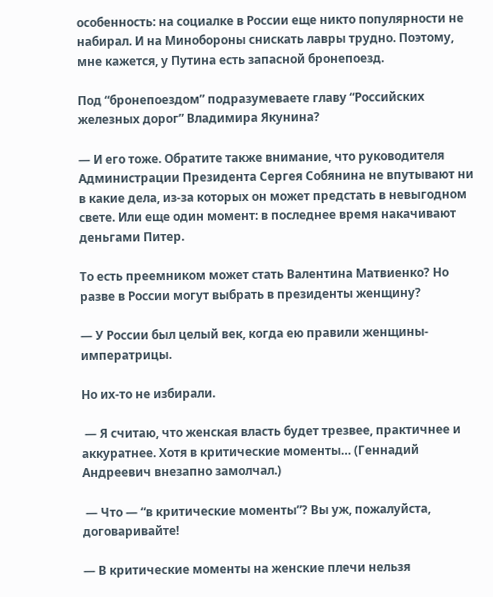особенность: на социалке в России еще никто популярности не набирал. И на Минобороны снискать лавры трудно. Поэтому, мне кажется, у Путина есть запасной бронепоезд.

Под “бронепоездом” подразумеваете главу “Российских железных дорог” Владимира Якунина?

— И его тоже. Обратите также внимание, что руководителя Администрации Президента Сергея Собянина не впутывают ни в какие дела, из-за которых он может предстать в невыгодном свете. Или еще один момент: в последнее время накачивают деньгами Питер.

То есть преемником может стать Валентина Матвиенко? Но разве в России могут выбрать в президенты женщину?

— У России был целый век, когда ею правили женщины-императрицы.

Но их-то не избирали.

 — Я считаю, что женская власть будет трезвее, практичнее и аккуратнее. Хотя в критические моменты… (Геннадий Андреевич внезапно замолчал.)

 — Что — “в критические моменты”? Вы уж, пожалуйста, договаривайте!

— В критические моменты на женские плечи нельзя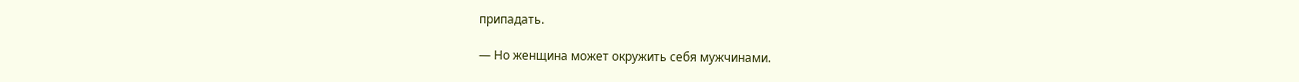припадать.

— Но женщина может окружить себя мужчинами.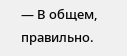— В общем, правильно.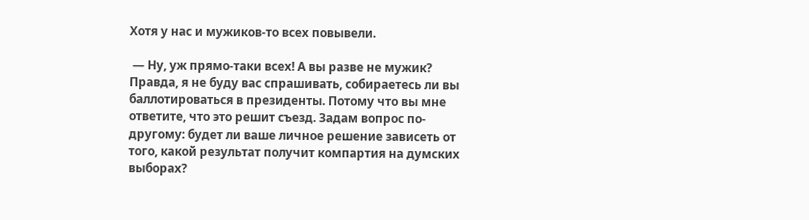Хотя у нас и мужиков-то всех повывели.

 — Ну, уж прямо-таки всех! А вы разве не мужик? Правда, я не буду вас спрашивать, собираетесь ли вы баллотироваться в президенты. Потому что вы мне ответите, что это решит съезд. Задам вопрос по-другому: будет ли ваше личное решение зависеть от того, какой результат получит компартия на думских выборах?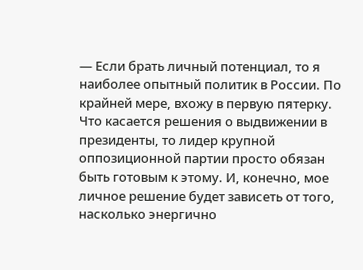— Если брать личный потенциал, то я наиболее опытный политик в России. По крайней мере, вхожу в первую пятерку. Что касается решения о выдвижении в президенты, то лидер крупной оппозиционной партии просто обязан быть готовым к этому. И, конечно, мое личное решение будет зависеть от того, насколько энергично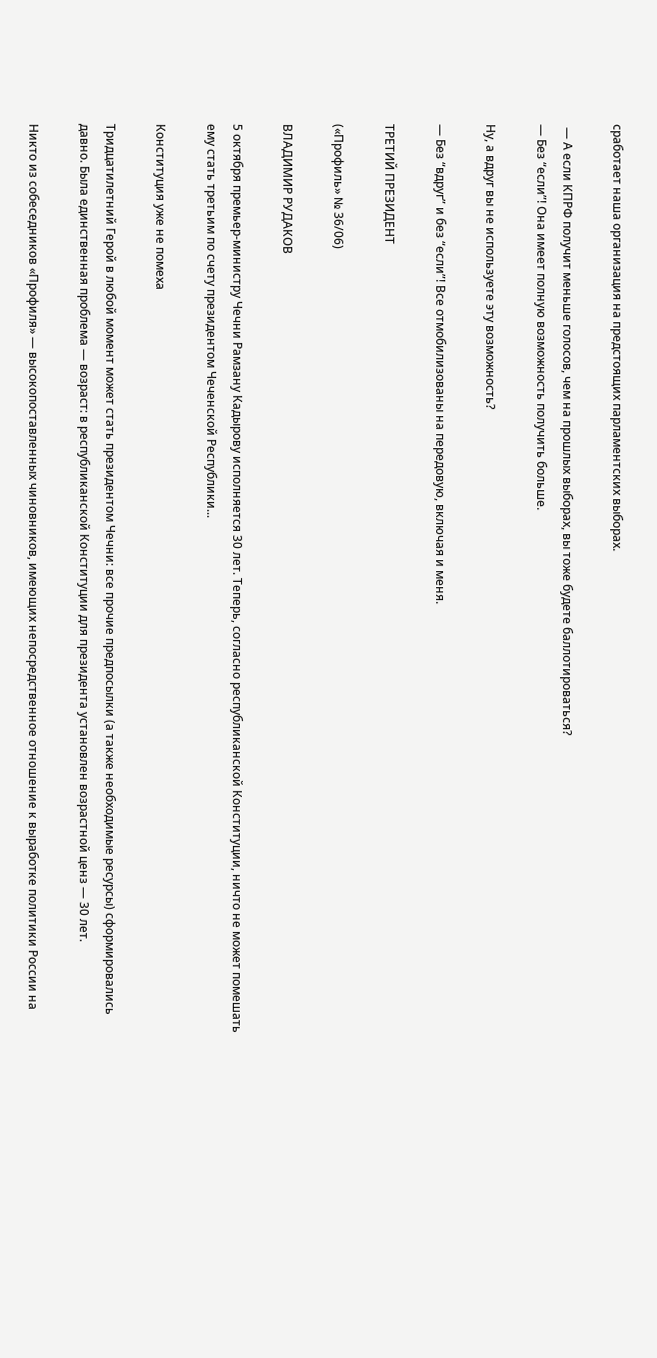сработает наша организация на предстоящих парламентских выборах.

 — А если КПРФ получит меньше голосов, чем на прошлых выборах, вы тоже будете баллотироваться?
— Без “если”! Она имеет полную возможность получить больше.

Ну, а вдруг вы не используете эту возможность?

— Без “вдруг” и без “если”! Все отмобилизованы на передовую, включая и меня.

ТРЕТИЙ ПРЕЗИДЕНТ

(«Профиль» № 36/06)

ВЛАДИМИР РУДАКОВ

5 октября премьер-министру Чечни Рамзану Кадырову исполняется 30 лет. Теперь, согласно республиканской Конституции, ничто не может помешать ему стать третьим по счету президентом Чеченской Республики...

Конституция уже не помеха

Тридцатилетний Герой в любой момент может стать президентом Чечни: все прочие предпосылки (а также необходимые ресурсы) сформировались давно. Была единственная проблема — возраст: в республиканской Конституции для президента установлен возрастной ценз — 30 лет.

Никто из собеседников «Профиля» — высокопоставленных чиновников, имеющих непосредственное отношение к выработке политики России на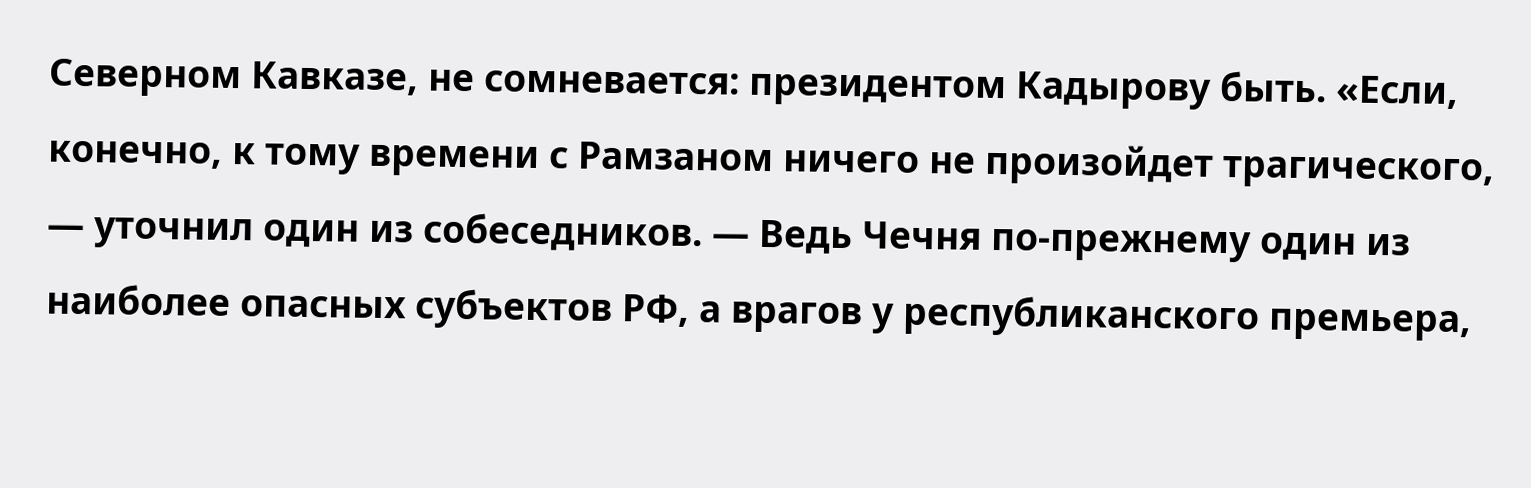Северном Кавказе, не сомневается: президентом Кадырову быть. «Если, конечно, к тому времени с Рамзаном ничего не произойдет трагического, — уточнил один из собеседников. — Ведь Чечня по-прежнему один из наиболее опасных субъектов РФ, а врагов у республиканского премьера,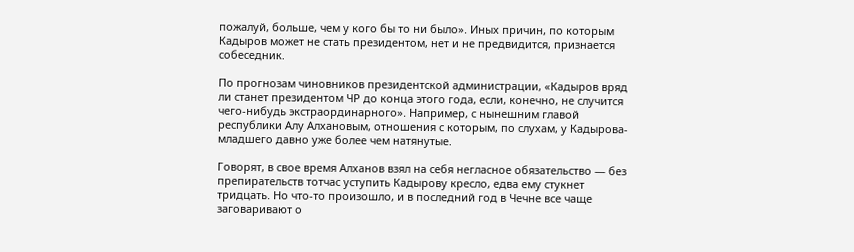пожалуй, больше, чем у кого бы то ни было». Иных причин, по которым Кадыров может не стать президентом, нет и не предвидится, признается собеседник.

По прогнозам чиновников президентской администрации, «Кадыров вряд ли станет президентом ЧР до конца этого года, если, конечно, не случится чего-нибудь экстраординарного». Например, с нынешним главой республики Алу Алхановым, отношения с которым, по слухам, у Кадырова-младшего давно уже более чем натянутые.

Говорят, в свое время Алханов взял на себя негласное обязательство — без препирательств тотчас уступить Кадырову кресло, едва ему стукнет тридцать. Но что-то произошло, и в последний год в Чечне все чаще заговаривают о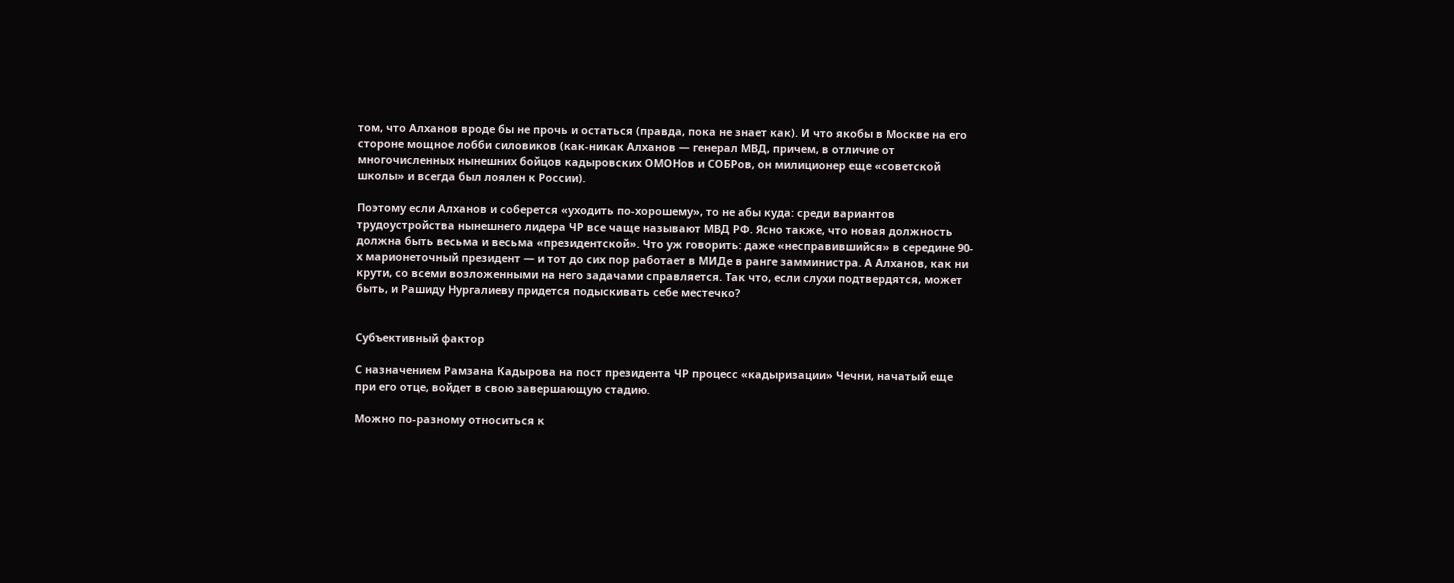том, что Алханов вроде бы не прочь и остаться (правда, пока не знает как). И что якобы в Москве на его стороне мощное лобби силовиков (как-никак Алханов — генерал МВД, причем, в отличие от многочисленных нынешних бойцов кадыровских ОМОНов и СОБРов, он милиционер еще «советской школы» и всегда был лоялен к России).

Поэтому если Алханов и соберется «уходить по-хорошему», то не абы куда: среди вариантов трудоустройства нынешнего лидера ЧР все чаще называют МВД РФ. Ясно также, что новая должность должна быть весьма и весьма «президентской». Что уж говорить: даже «несправившийся» в середине 90-х марионеточный президент — и тот до сих пор работает в МИДе в ранге замминистра. А Алханов, как ни крути, со всеми возложенными на него задачами справляется. Так что, если слухи подтвердятся, может быть, и Рашиду Нургалиеву придется подыскивать себе местечко?


Субъективный фактор

С назначением Рамзана Кадырова на пост президента ЧР процесс «кадыризации» Чечни, начатый еще при его отце, войдет в свою завершающую стадию.

Можно по-разному относиться к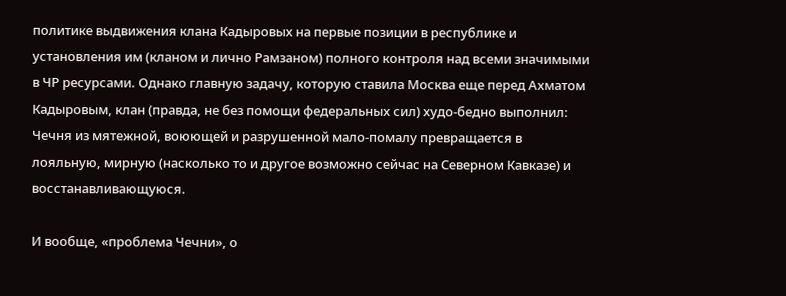политике выдвижения клана Кадыровых на первые позиции в республике и установления им (кланом и лично Рамзаном) полного контроля над всеми значимыми в ЧР ресурсами. Однако главную задачу, которую ставила Москва еще перед Ахматом Кадыровым, клан (правда, не без помощи федеральных сил) худо-бедно выполнил: Чечня из мятежной, воюющей и разрушенной мало-помалу превращается в лояльную, мирную (насколько то и другое возможно сейчас на Северном Кавказе) и восстанавливающуюся.

И вообще, «проблема Чечни», о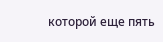которой еще пять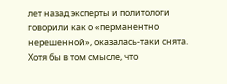лет назад эксперты и политологи говорили как о «перманентно нерешенной», оказалась-таки снята. Хотя бы в том смысле, что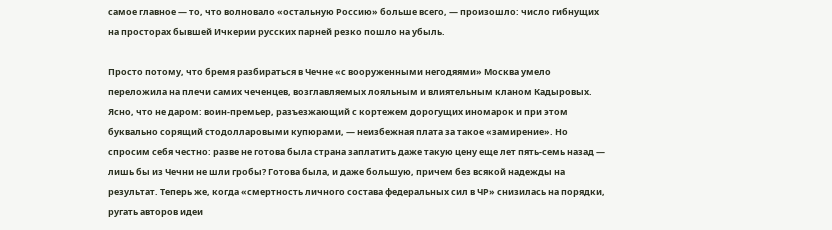самое главное — то, что волновало «остальную Россию» больше всего, — произошло: число гибнущих на просторах бывшей Ичкерии русских парней резко пошло на убыль.

Просто потому, что бремя разбираться в Чечне «с вооруженными негодяями» Москва умело переложила на плечи самих чеченцев, возглавляемых лояльным и влиятельным кланом Кадыровых. Ясно, что не даром: воин-премьер, разъезжающий с кортежем дорогущих иномарок и при этом буквально сорящий стодолларовыми купюрами, — неизбежная плата за такое «замирение». Но спросим себя честно: разве не готова была страна заплатить даже такую цену еще лет пять-семь назад — лишь бы из Чечни не шли гробы? Готова была, и даже большую, причем без всякой надежды на результат. Теперь же, когда «смертность личного состава федеральных сил в ЧР» снизилась на порядки, ругать авторов идеи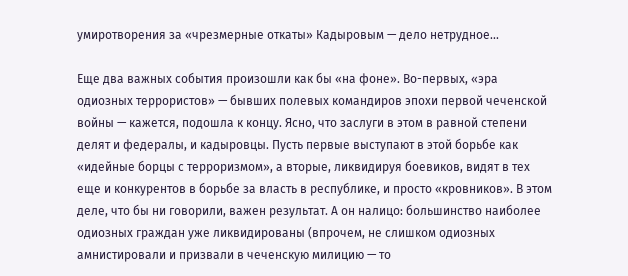умиротворения за «чрезмерные откаты» Кадыровым — дело нетрудное...

Еще два важных события произошли как бы «на фоне». Во-первых, «эра одиозных террористов» — бывших полевых командиров эпохи первой чеченской войны — кажется, подошла к концу. Ясно, что заслуги в этом в равной степени делят и федералы, и кадыровцы. Пусть первые выступают в этой борьбе как «идейные борцы с терроризмом», а вторые, ликвидируя боевиков, видят в тех еще и конкурентов в борьбе за власть в республике, и просто «кровников». В этом деле, что бы ни говорили, важен результат. А он налицо: большинство наиболее одиозных граждан уже ликвидированы (впрочем, не слишком одиозных амнистировали и призвали в чеченскую милицию — то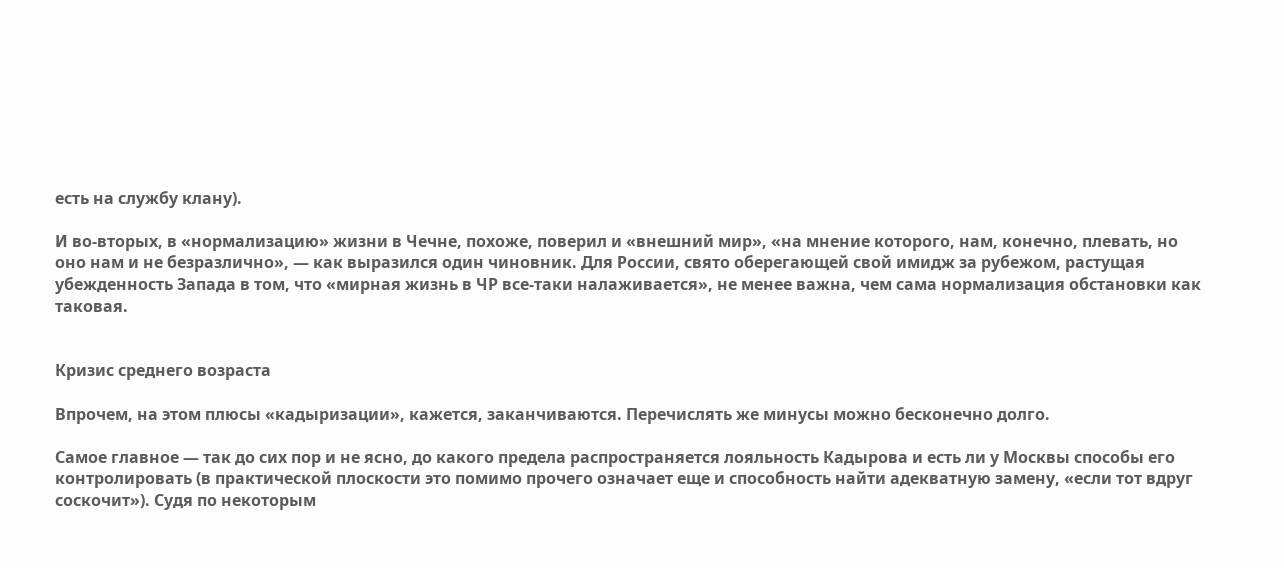есть на службу клану).

И во-вторых, в «нормализацию» жизни в Чечне, похоже, поверил и «внешний мир», «на мнение которого, нам, конечно, плевать, но оно нам и не безразлично», — как выразился один чиновник. Для России, свято оберегающей свой имидж за рубежом, растущая убежденность Запада в том, что «мирная жизнь в ЧР все-таки налаживается», не менее важна, чем сама нормализация обстановки как таковая.


Кризис среднего возраста

Впрочем, на этом плюсы «кадыризации», кажется, заканчиваются. Перечислять же минусы можно бесконечно долго.

Самое главное — так до сих пор и не ясно, до какого предела распространяется лояльность Кадырова и есть ли у Москвы способы его контролировать (в практической плоскости это помимо прочего означает еще и способность найти адекватную замену, «если тот вдруг соскочит»). Судя по некоторым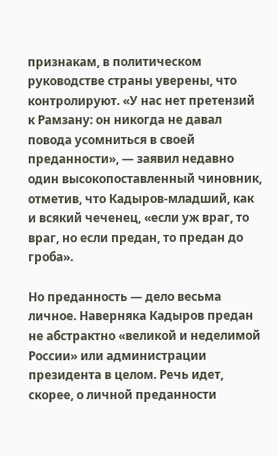признакам, в политическом руководстве страны уверены, что контролируют. «У нас нет претензий к Рамзану: он никогда не давал повода усомниться в своей преданности», — заявил недавно один высокопоставленный чиновник, отметив, что Кадыров-младший, как и всякий чеченец, «если уж враг, то враг, но если предан, то предан до гроба».

Но преданность — дело весьма личное. Наверняка Кадыров предан не абстрактно «великой и неделимой России» или администрации президента в целом. Речь идет, скорее, о личной преданности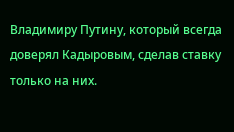Владимиру Путину, который всегда доверял Кадыровым, сделав ставку только на них.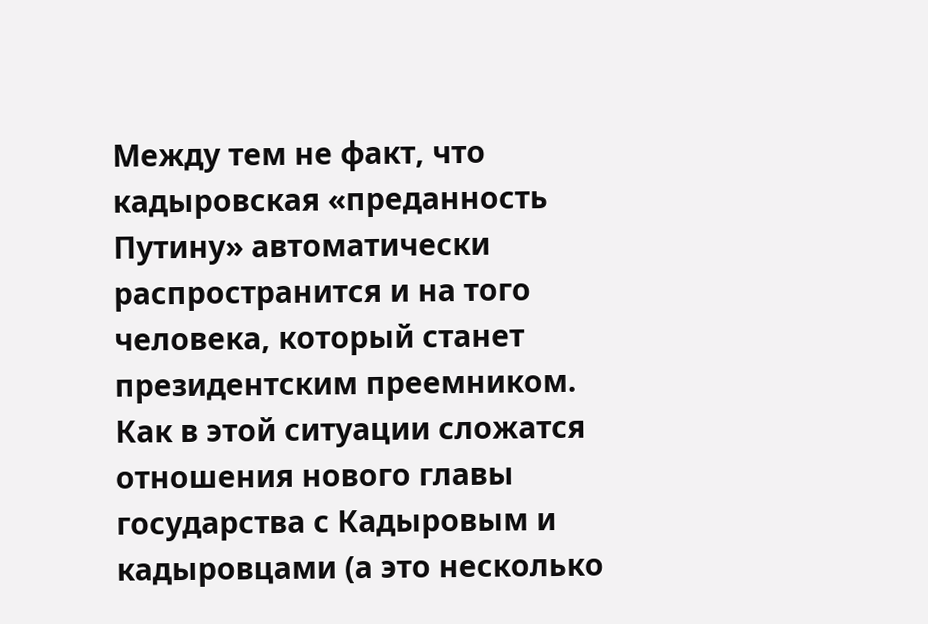Между тем не факт, что кадыровская «преданность Путину» автоматически распространится и на того человека, который станет президентским преемником. Как в этой ситуации сложатся отношения нового главы государства с Кадыровым и кадыровцами (а это несколько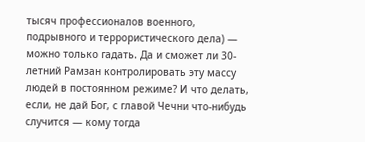тысяч профессионалов военного, подрывного и террористического дела) — можно только гадать. Да и сможет ли 30-летний Рамзан контролировать эту массу людей в постоянном режиме? И что делать, если, не дай Бог, с главой Чечни что-нибудь случится — кому тогда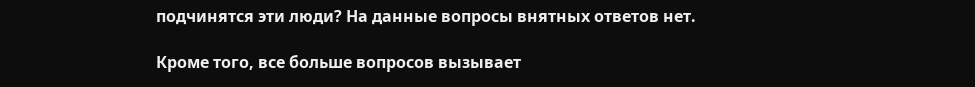подчинятся эти люди? На данные вопросы внятных ответов нет.

Кроме того, все больше вопросов вызывает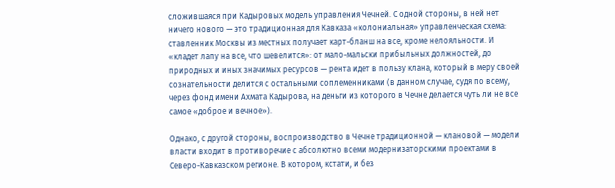сложившаяся при Кадыровых модель управления Чечней. С одной стороны, в ней нет ничего нового — это традиционная для Кавказа «колониальная» управленческая схема: ставленник Москвы из местных получает карт-бланш на все, кроме нелояльности. И «кладет лапу на все, что шевелится»: от мало-мальски прибыльных должностей, до природных и иных значимых ресурсов — рента идет в пользу клана, который в меру своей сознательности делится с остальными соплеменниками (в данном случае, судя по всему, через фонд имени Ахмата Кадырова, на деньги из которого в Чечне делается чуть ли не все самое «доброе и вечное»).

Однако, с другой стороны, воспроизводство в Чечне традиционной — клановой — модели власти входит в противоречие с абсолютно всеми модернизаторскими проектами в Северо-Кавказском регионе. В котором, кстати, и без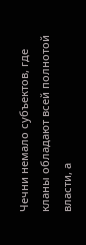Чечни немало субъектов, где кланы обладают всей полнотой власти, а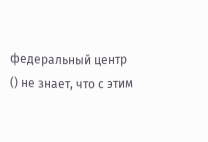федеральный центр () не знает, что с этим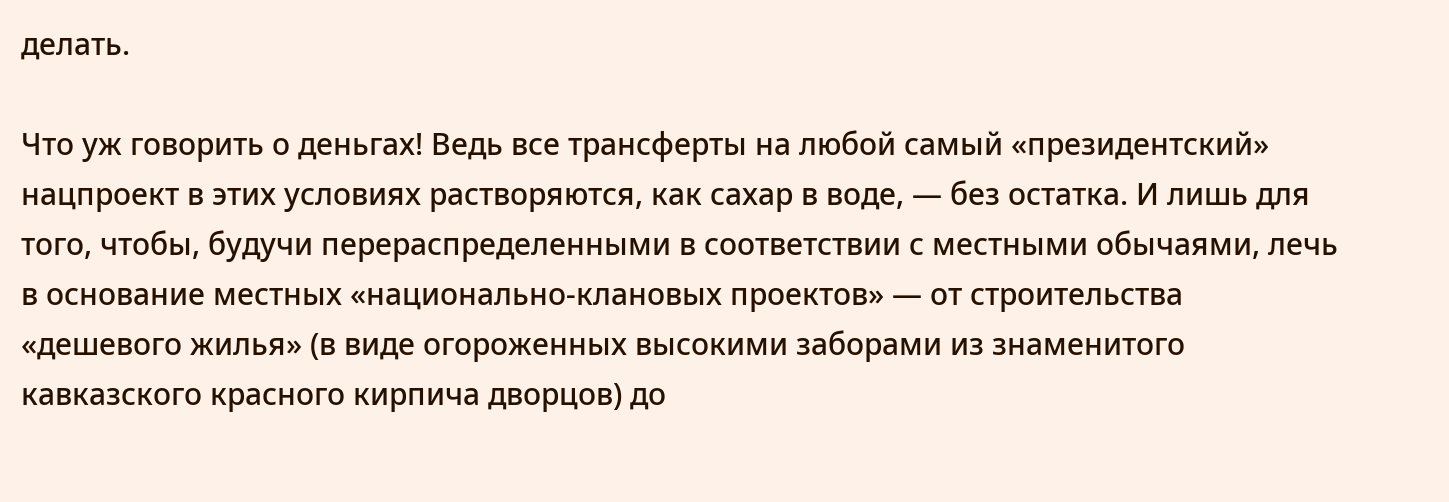делать.

Что уж говорить о деньгах! Ведь все трансферты на любой самый «президентский» нацпроект в этих условиях растворяются, как сахар в воде, — без остатка. И лишь для того, чтобы, будучи перераспределенными в соответствии с местными обычаями, лечь в основание местных «национально-клановых проектов» — от строительства «дешевого жилья» (в виде огороженных высокими заборами из знаменитого кавказского красного кирпича дворцов) до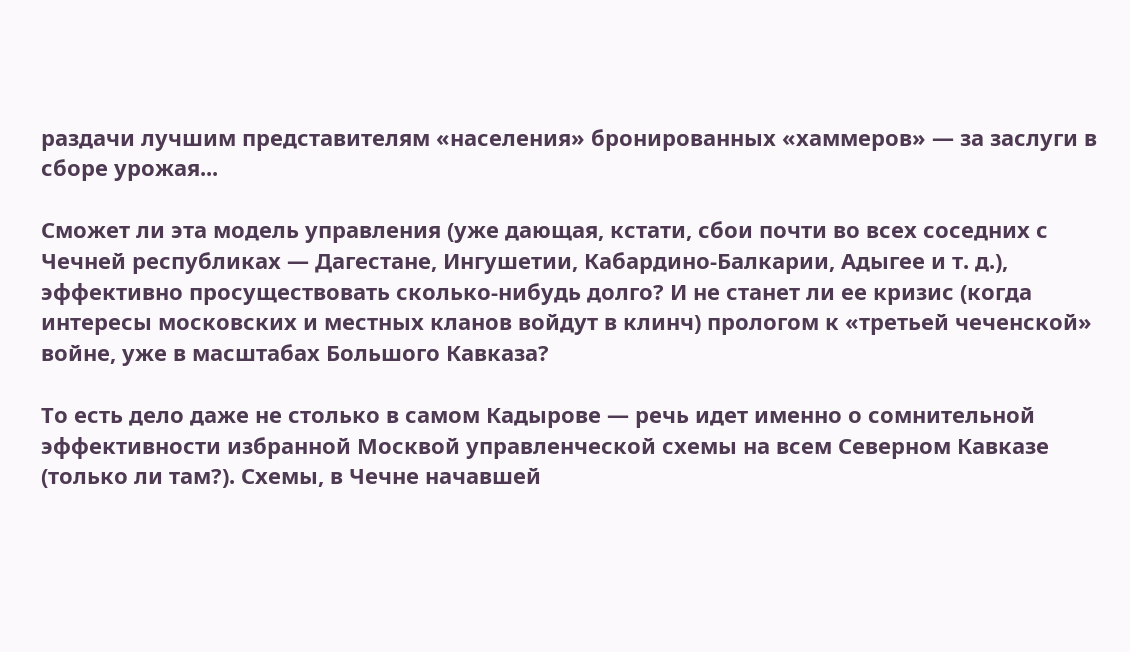раздачи лучшим представителям «населения» бронированных «хаммеров» — за заслуги в сборе урожая...

Сможет ли эта модель управления (уже дающая, кстати, сбои почти во всех соседних с Чечней республиках — Дагестане, Ингушетии, Кабардино-Балкарии, Адыгее и т. д.), эффективно просуществовать сколько-нибудь долго? И не станет ли ее кризис (когда интересы московских и местных кланов войдут в клинч) прологом к «третьей чеченской» войне, уже в масштабах Большого Кавказа?

То есть дело даже не столько в самом Кадырове — речь идет именно о сомнительной эффективности избранной Москвой управленческой схемы на всем Северном Кавказе (только ли там?). Схемы, в Чечне начавшей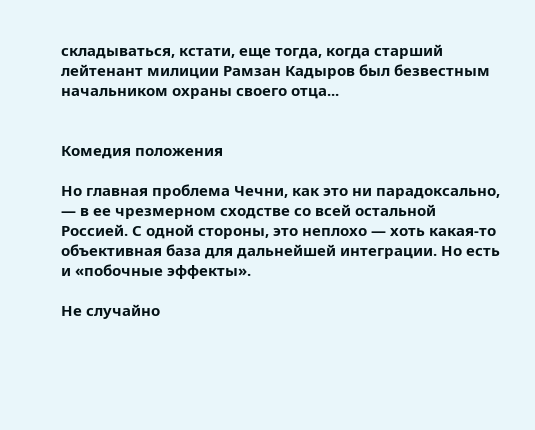складываться, кстати, еще тогда, когда старший лейтенант милиции Рамзан Кадыров был безвестным начальником охраны своего отца...


Комедия положения

Но главная проблема Чечни, как это ни парадоксально, — в ее чрезмерном сходстве со всей остальной Россией. С одной стороны, это неплохо — хоть какая-то объективная база для дальнейшей интеграции. Но есть и «побочные эффекты».

Не случайно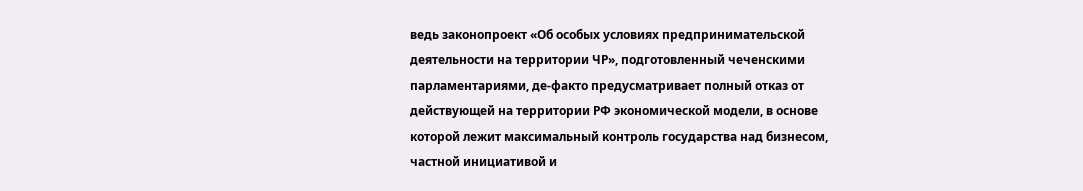ведь законопроект «Об особых условиях предпринимательской деятельности на территории ЧР», подготовленный чеченскими парламентариями, де-факто предусматривает полный отказ от действующей на территории РФ экономической модели, в основе которой лежит максимальный контроль государства над бизнесом, частной инициативой и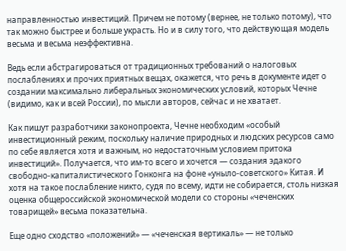направленностью инвестиций. Причем не потому (вернее, не только потому), что так можно быстрее и больше украсть. Но и в силу того, что действующая модель весьма и весьма неэффективна.

Ведь если абстрагироваться от традиционных требований о налоговых послаблениях и прочих приятных вещах, окажется, что речь в документе идет о создании максимально либеральных экономических условий, которых Чечне (видимо, как и всей России), по мысли авторов, сейчас и не хватает.

Как пишут разработчики законопроекта, Чечне необходим «особый инвестиционный режим, поскольку наличие природных и людских ресурсов само по себе является хотя и важным, но недостаточным условием притока инвестиций». Получается, что им-то всего и хочется — создания эдакого свободно-капиталистического Гонконга на фоне «уныло-советского» Китая. И хотя на такое послабление никто, судя по всему, идти не собирается, столь низкая оценка общероссийской экономической модели со стороны «чеченских товарищей» весьма показательна.

Еще одно сходство «положений» — «чеченская вертикаль» — не только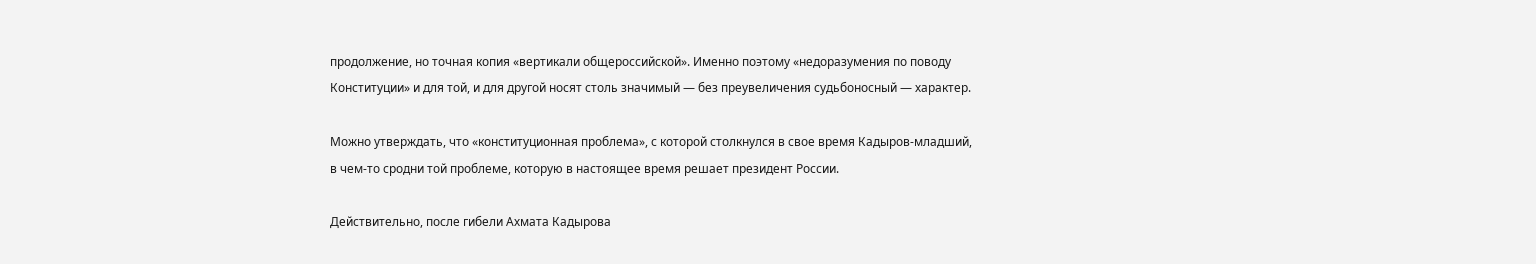продолжение, но точная копия «вертикали общероссийской». Именно поэтому «недоразумения по поводу Конституции» и для той, и для другой носят столь значимый — без преувеличения судьбоносный — характер.

Можно утверждать, что «конституционная проблема», с которой столкнулся в свое время Кадыров-младший, в чем-то сродни той проблеме, которую в настоящее время решает президент России.

Действительно, после гибели Ахмата Кадырова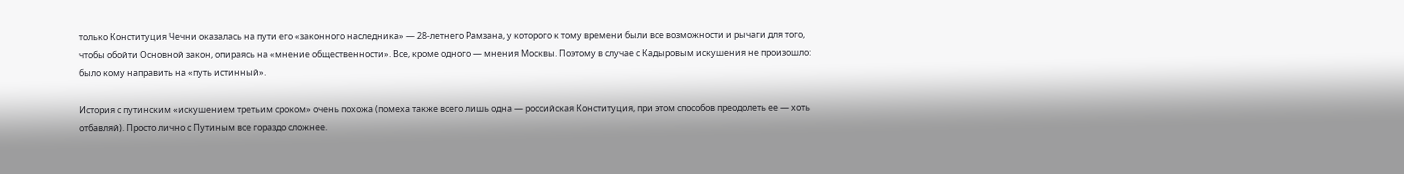только Конституция Чечни оказалась на пути его «законного наследника» — 28-летнего Рамзана, у которого к тому времени были все возможности и рычаги для того, чтобы обойти Основной закон, опираясь на «мнение общественности». Все, кроме одного — мнения Москвы. Поэтому в случае с Кадыровым искушения не произошло: было кому направить на «путь истинный».

История с путинским «искушением третьим сроком» очень похожа (помеха также всего лишь одна — российская Конституция, при этом способов преодолеть ее — хоть отбавляй). Просто лично с Путиным все гораздо сложнее.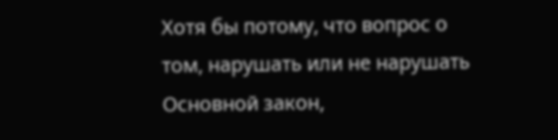Хотя бы потому, что вопрос о том, нарушать или не нарушать Основной закон,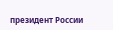президент России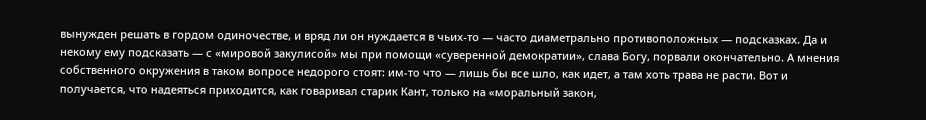вынужден решать в гордом одиночестве, и вряд ли он нуждается в чьих-то — часто диаметрально противоположных — подсказках. Да и некому ему подсказать — с «мировой закулисой» мы при помощи «суверенной демократии», слава Богу, порвали окончательно. А мнения собственного окружения в таком вопросе недорого стоят: им-то что — лишь бы все шло, как идет, а там хоть трава не расти. Вот и получается, что надеяться приходится, как говаривал старик Кант, только на «моральный закон,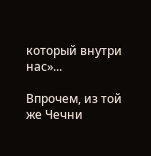который внутри нас»...

Впрочем, из той же Чечни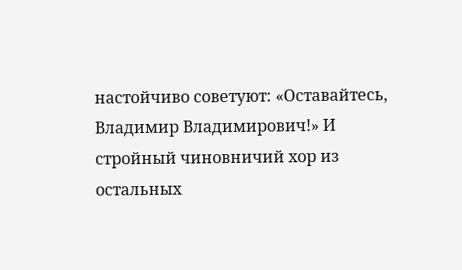настойчиво советуют: «Оставайтесь, Владимир Владимирович!» И стройный чиновничий хор из остальных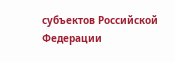субъектов Российской Федерации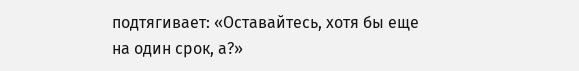подтягивает: «Оставайтесь, хотя бы еще на один срок, а?»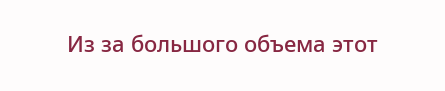Из за большого объема этот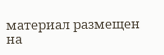материал размещен на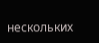нескольких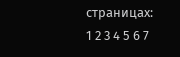страницах:
1 2 3 4 5 6 7